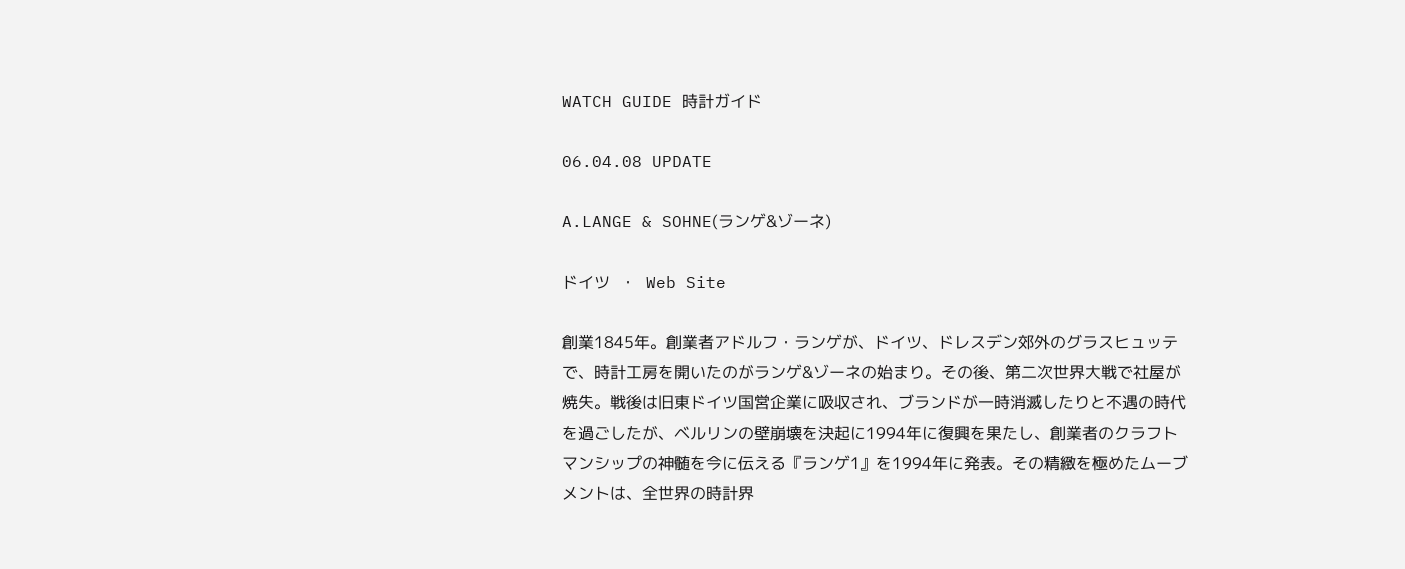WATCH GUIDE 時計ガイド

06.04.08 UPDATE

A.LANGE & SOHNE(ランゲ&ゾーネ)

ドイツ  ・  Web Site

創業1845年。創業者アドルフ・ランゲが、ドイツ、ドレスデン郊外のグラスヒュッテで、時計工房を開いたのがランゲ&ゾーネの始まり。その後、第二次世界大戦で社屋が焼失。戦後は旧東ドイツ国営企業に吸収され、ブランドが一時消滅したりと不遇の時代を過ごしたが、ベルリンの壁崩壊を決起に1994年に復興を果たし、創業者のクラフトマンシップの神髄を今に伝える『ランゲ1』を1994年に発表。その精緻を極めたムーブメントは、全世界の時計界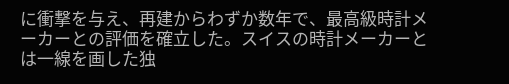に衝撃を与え、再建からわずか数年で、最高級時計メーカーとの評価を確立した。スイスの時計メーカーとは一線を画した独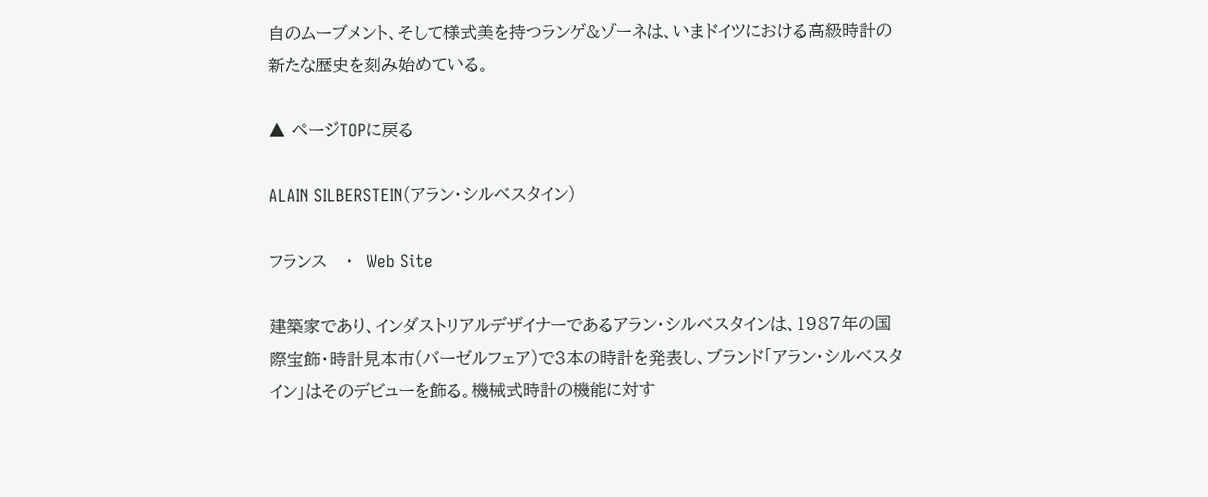自のムーブメント、そして様式美を持つランゲ&ゾーネは、いまドイツにおける高級時計の新たな歴史を刻み始めている。

▲ ページTOPに戻る

ALAIN SILBERSTEIN(アラン・シルベスタイン)

フランス   ・  Web Site

建築家であり、インダストリアルデザイナーであるアラン・シルベスタインは、1987年の国際宝飾・時計見本市(バーゼルフェア)で3本の時計を発表し、ブランド「アラン・シルベスタイン」はそのデビューを飾る。機械式時計の機能に対す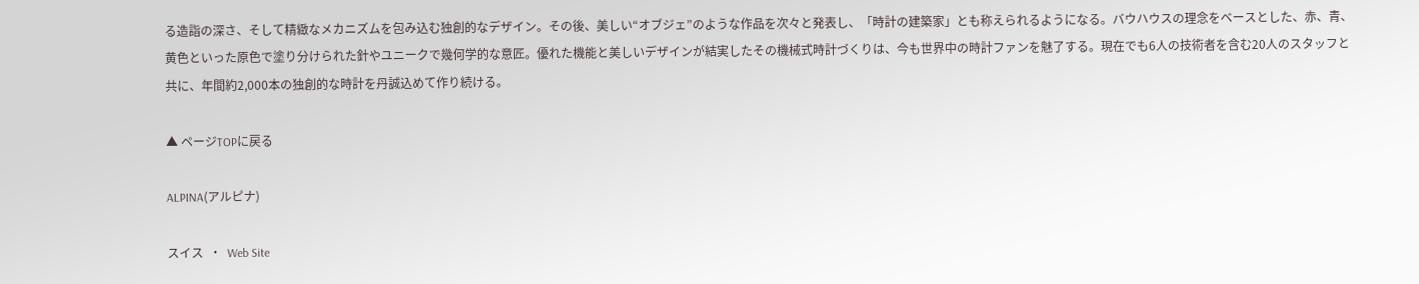る造詣の深さ、そして精緻なメカニズムを包み込む独創的なデザイン。その後、美しい“オブジェ”のような作品を次々と発表し、「時計の建築家」とも称えられるようになる。バウハウスの理念をベースとした、赤、青、黄色といった原色で塗り分けられた針やユニークで幾何学的な意匠。優れた機能と美しいデザインが結実したその機械式時計づくりは、今も世界中の時計ファンを魅了する。現在でも6人の技術者を含む20人のスタッフと共に、年間約2,000本の独創的な時計を丹誠込めて作り続ける。

▲ ページTOPに戻る

ALPINA(アルピナ)

スイス  ・  Web Site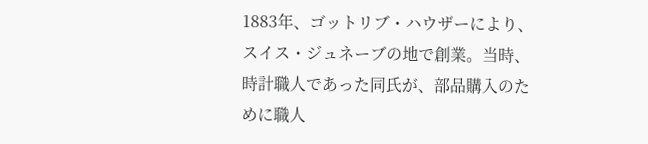1883年、ゴットリブ・ハウザーにより、スイス・ジュネーブの地で創業。当時、時計職人であった同氏が、部品購入のために職人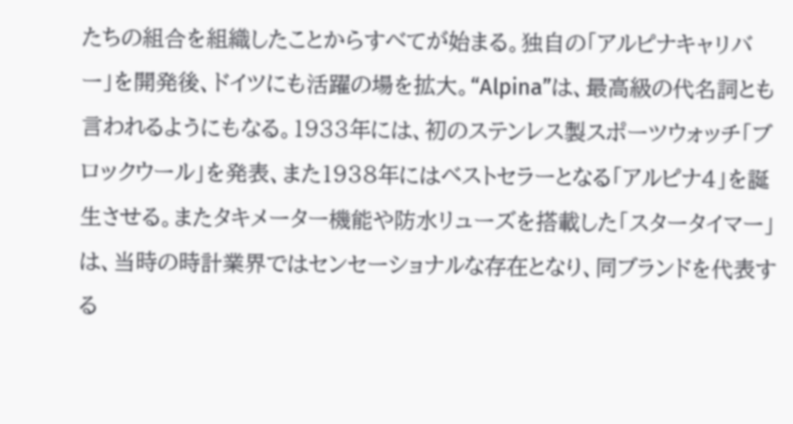たちの組合を組織したことからすべてが始まる。独自の「アルピナキャリバー」を開発後、ドイツにも活躍の場を拡大。“Alpina”は、最高級の代名詞とも言われるようにもなる。1933年には、初のステンレス製スポーツウォッチ「ブロックウール」を発表、また1938年にはベストセラーとなる「アルピナ4」を誕生させる。またタキメーター機能や防水リューズを搭載した「スタータイマー」は、当時の時計業界ではセンセーショナルな存在となり、同ブランドを代表する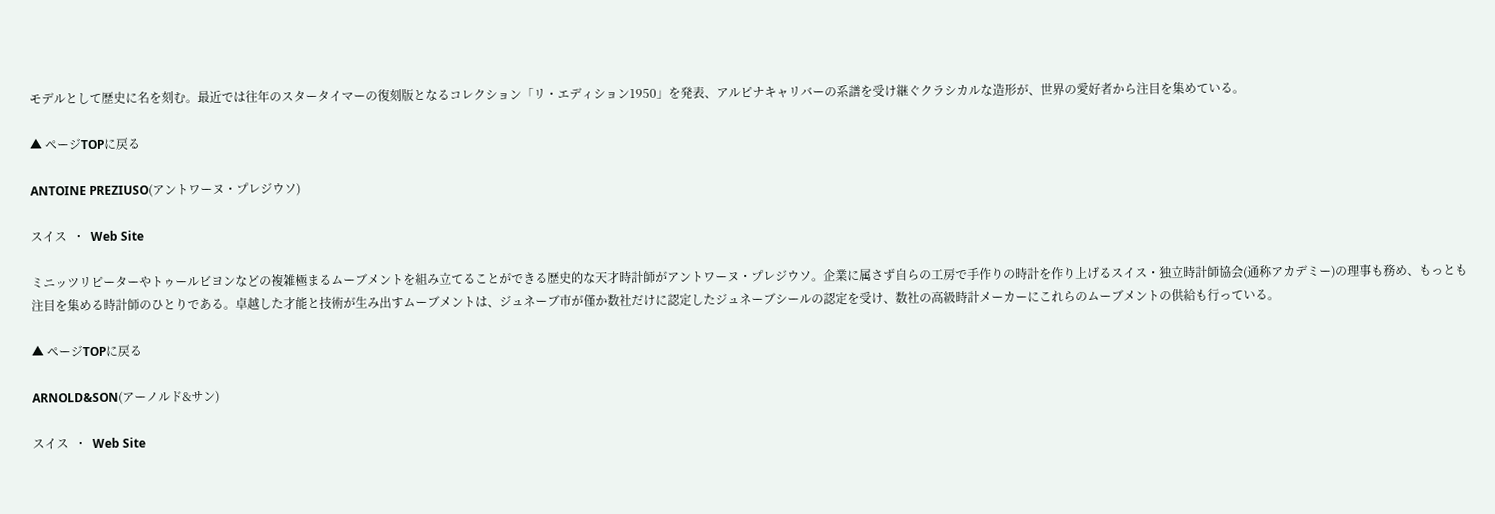モデルとして歴史に名を刻む。最近では往年のスタータイマーの復刻版となるコレクション「リ・エディション1950」を発表、アルピナキャリバーの系譜を受け継ぐクラシカルな造形が、世界の愛好者から注目を集めている。

▲ ページTOPに戻る

ANTOINE PREZIUSO(アントワーヌ・プレジウソ)

スイス  ・  Web Site

ミニッツリピーターやトゥールビヨンなどの複雑極まるムーブメントを組み立てることができる歴史的な天才時計師がアントワーヌ・プレジウソ。企業に属さず自らの工房で手作りの時計を作り上げるスイス・独立時計師協会(通称アカデミー)の理事も務め、もっとも注目を集める時計師のひとりである。卓越した才能と技術が生み出すムーブメントは、ジュネーブ市が僅か数社だけに認定したジュネーブシールの認定を受け、数社の高級時計メーカーにこれらのムーブメントの供給も行っている。

▲ ページTOPに戻る

ARNOLD&SON(アーノルド&サン)

スイス  ・  Web Site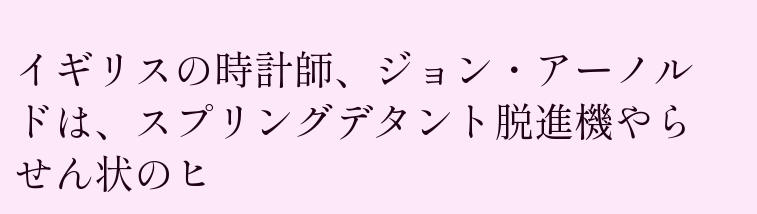イギリスの時計師、ジョン・アーノルドは、スプリングデタント脱進機やらせん状のヒ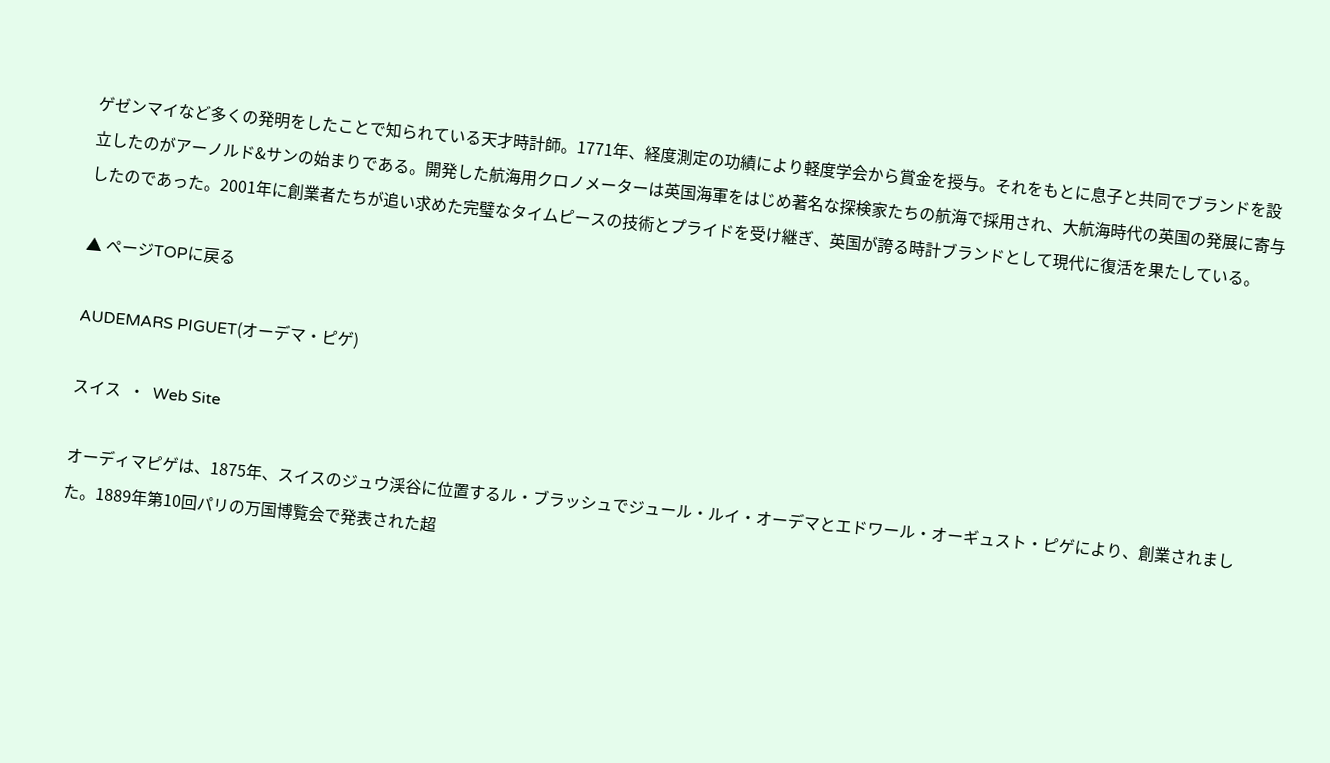ゲゼンマイなど多くの発明をしたことで知られている天才時計師。1771年、経度測定の功績により軽度学会から賞金を授与。それをもとに息子と共同でブランドを設立したのがアーノルド&サンの始まりである。開発した航海用クロノメーターは英国海軍をはじめ著名な探検家たちの航海で採用され、大航海時代の英国の発展に寄与したのであった。2001年に創業者たちが追い求めた完璧なタイムピースの技術とプライドを受け継ぎ、英国が誇る時計ブランドとして現代に復活を果たしている。

▲ ページTOPに戻る

AUDEMARS PIGUET(オーデマ・ピゲ)

スイス  ・  Web Site

オーディマピゲは、1875年、スイスのジュウ渓谷に位置するル・ブラッシュでジュール・ルイ・オーデマとエドワール・オーギュスト・ピゲにより、創業されました。1889年第10回パリの万国博覧会で発表された超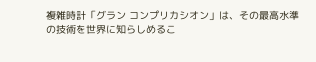複雑時計「グラン コンプリカシオン」は、その最高水準の技術を世界に知らしめるこ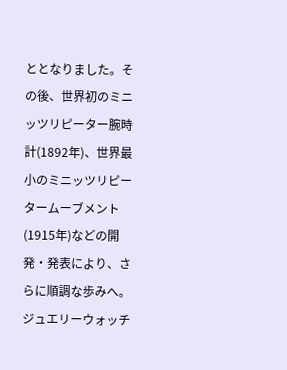ととなりました。その後、世界初のミニッツリピーター腕時計(1892年)、世界最小のミニッツリピータームーブメント(1915年)などの開発・発表により、さらに順調な歩みへ。ジュエリーウォッチ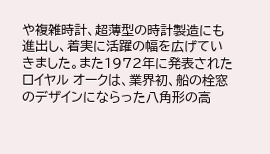や複雑時計、超薄型の時計製造にも進出し、着実に活躍の幅を広げていきました。また1972年に発表されたロイヤル オークは、業界初、船の栓窓のデザインにならった八角形の高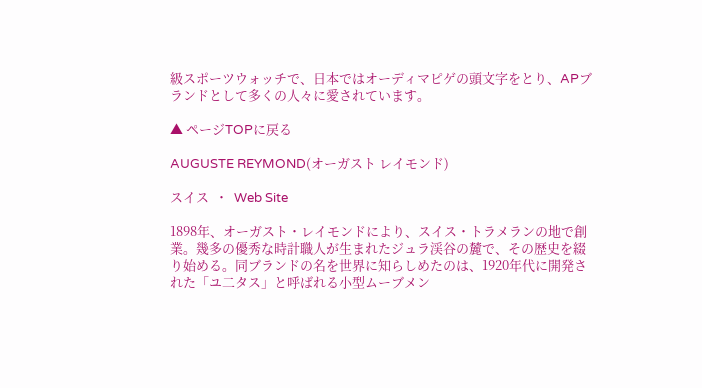級スポーツウォッチで、日本ではオーディマピゲの頭文字をとり、APブランドとして多くの人々に愛されています。

▲ ページTOPに戻る

AUGUSTE REYMOND(オーガスト レイモンド)

スイス  ・  Web Site

1898年、オーガスト・レイモンドにより、スイス・トラメランの地で創業。幾多の優秀な時計職人が生まれたジュラ渓谷の麓で、その歴史を綴り始める。同ブランドの名を世界に知らしめたのは、1920年代に開発された「ユ二タス」と呼ばれる小型ムーブメン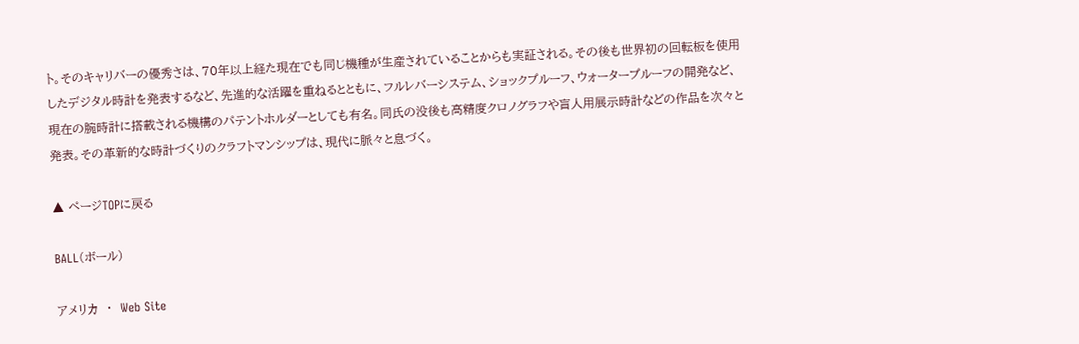ト。そのキャリバーの優秀さは、70年以上経た現在でも同じ機種が生産されていることからも実証される。その後も世界初の回転板を使用したデジタル時計を発表するなど、先進的な活躍を重ねるとともに、フルレバーシステム、ショックプルーフ、ウォータープルーフの開発など、現在の腕時計に搭載される機構のパテントホルダーとしても有名。同氏の没後も高精度クロノグラフや盲人用展示時計などの作品を次々と発表。その革新的な時計づくりのクラフトマンシップは、現代に脈々と息づく。

▲ ページTOPに戻る

BALL(ボール)

アメリカ  ・  Web Site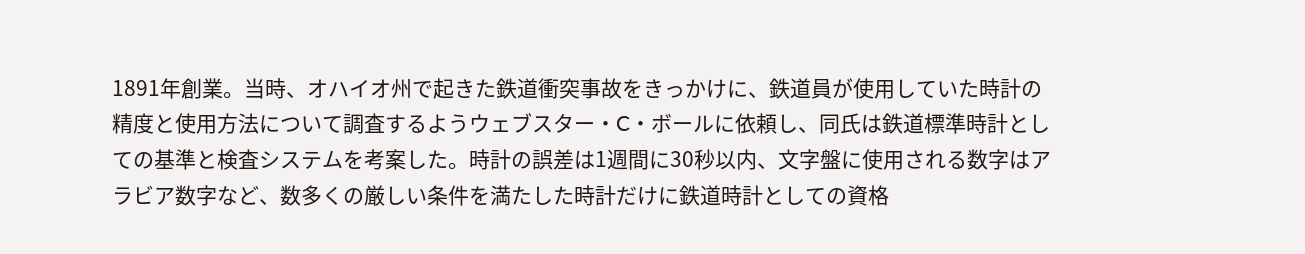1891年創業。当時、オハイオ州で起きた鉄道衝突事故をきっかけに、鉄道員が使用していた時計の精度と使用方法について調査するようウェブスター・C・ボールに依頼し、同氏は鉄道標準時計としての基準と検査システムを考案した。時計の誤差は1週間に30秒以内、文字盤に使用される数字はアラビア数字など、数多くの厳しい条件を満たした時計だけに鉄道時計としての資格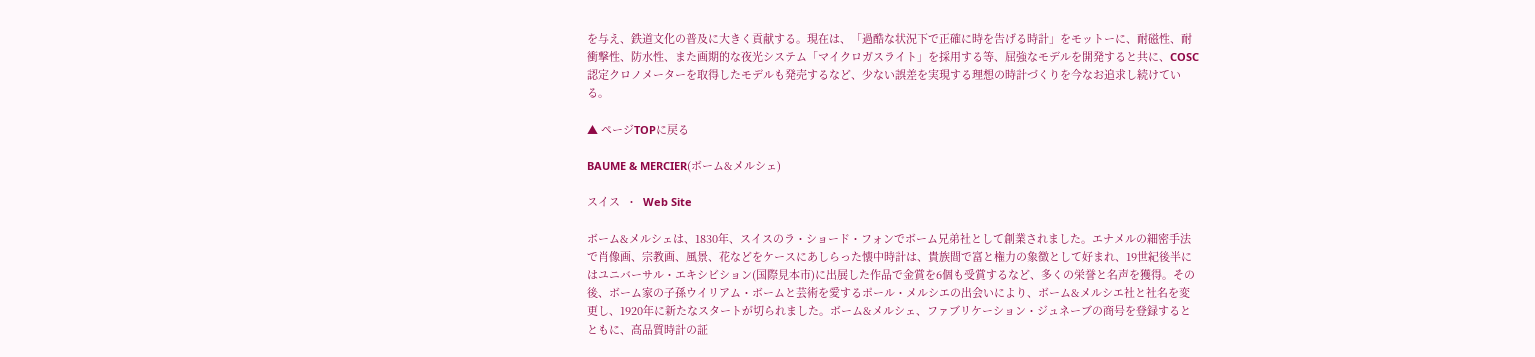を与え、鉄道文化の普及に大きく貢献する。現在は、「過酷な状況下で正確に時を告げる時計」をモットーに、耐磁性、耐衝撃性、防水性、また画期的な夜光システム「マイクロガスライト」を採用する等、屈強なモデルを開発すると共に、COSC認定クロノメーターを取得したモデルも発売するなど、少ない誤差を実現する理想の時計づくりを今なお追求し続けている。

▲ ページTOPに戻る

BAUME & MERCIER(ボーム&メルシェ)

スイス  ・  Web Site

ボーム&メルシェは、1830年、スイスのラ・ショード・フォンでボーム兄弟社として創業されました。エナメルの細密手法で肖像画、宗教画、風景、花などをケースにあしらった懐中時計は、貴族間で富と権力の象徴として好まれ、19世紀後半にはユニバーサル・エキシビション(国際見本市)に出展した作品で金賞を6個も受賞するなど、多くの栄誉と名声を獲得。その後、ボーム家の子孫ウイリアム・ボームと芸術を愛するポール・メルシエの出会いにより、ボーム&メルシエ社と社名を変更し、1920年に新たなスタートが切られました。ボーム&メルシェ、ファブリケーション・ジュネーブの商号を登録するとともに、高品質時計の証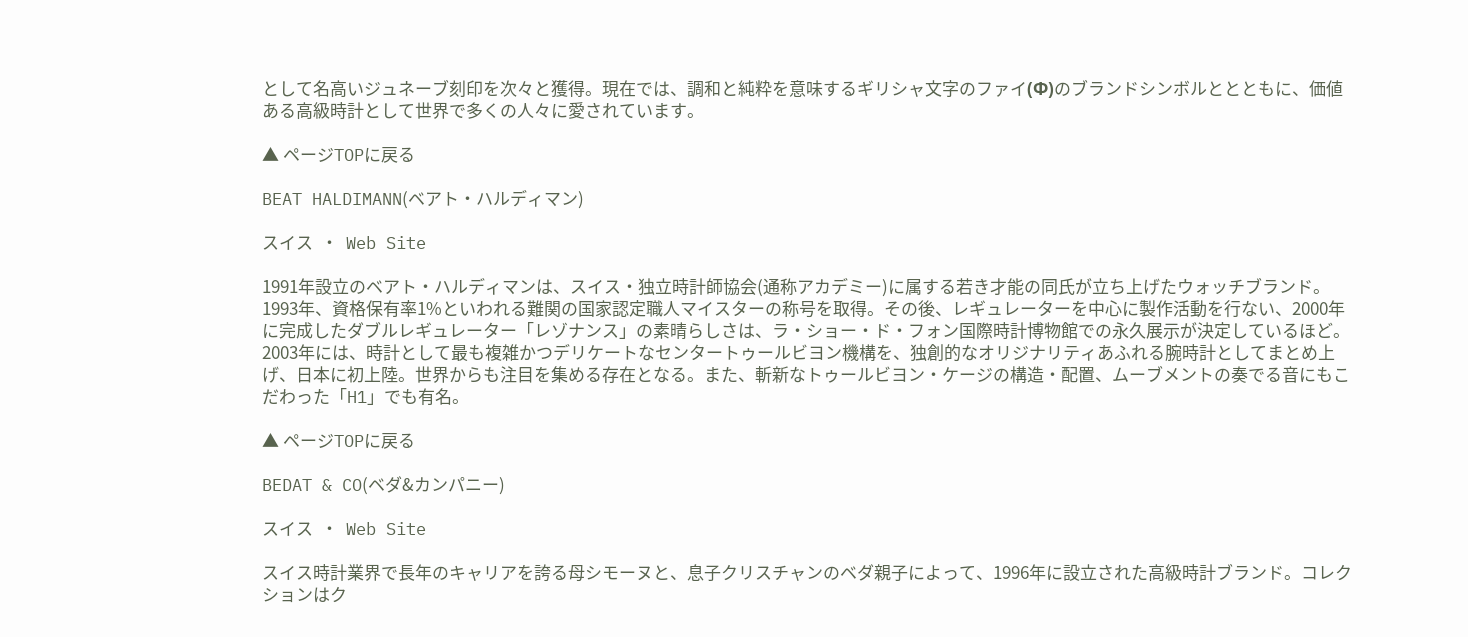として名高いジュネーブ刻印を次々と獲得。現在では、調和と純粋を意味するギリシャ文字のファイ(Φ)のブランドシンボルととともに、価値ある高級時計として世界で多くの人々に愛されています。

▲ ページTOPに戻る

BEAT HALDIMANN(ベアト・ハルディマン)

スイス  ・  Web Site

1991年設立のベアト・ハルディマンは、スイス・独立時計師協会(通称アカデミー)に属する若き才能の同氏が立ち上げたウォッチブランド。1993年、資格保有率1%といわれる難関の国家認定職人マイスターの称号を取得。その後、レギュレーターを中心に製作活動を行ない、2000年に完成したダブルレギュレーター「レゾナンス」の素晴らしさは、ラ・ショー・ド・フォン国際時計博物館での永久展示が決定しているほど。 2003年には、時計として最も複雑かつデリケートなセンタートゥールビヨン機構を、独創的なオリジナリティあふれる腕時計としてまとめ上げ、日本に初上陸。世界からも注目を集める存在となる。また、斬新なトゥールビヨン・ケージの構造・配置、ムーブメントの奏でる音にもこだわった「H1」でも有名。

▲ ページTOPに戻る

BEDAT & CO(ベダ&カンパニー)

スイス  ・  Web Site

スイス時計業界で長年のキャリアを誇る母シモーヌと、息子クリスチャンのベダ親子によって、1996年に設立された高級時計ブランド。コレクションはク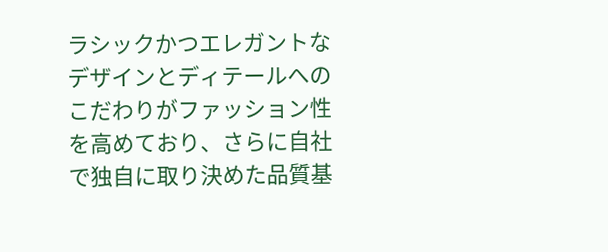ラシックかつエレガントなデザインとディテールへのこだわりがファッション性を高めており、さらに自社で独自に取り決めた品質基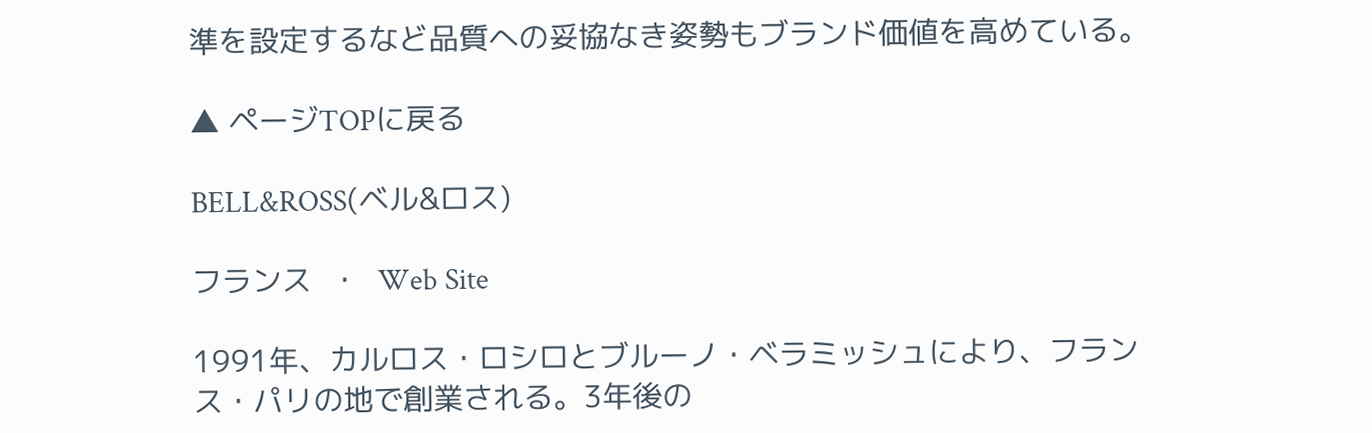準を設定するなど品質への妥協なき姿勢もブランド価値を高めている。

▲ ページTOPに戻る

BELL&ROSS(ベル&ロス)

フランス  ・  Web Site

1991年、カルロス・ロシロとブルーノ・ベラミッシュにより、フランス・パリの地で創業される。3年後の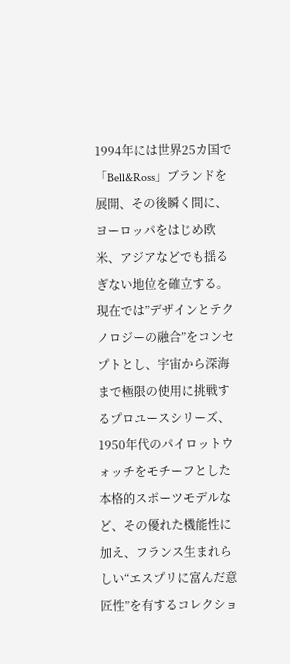1994年には世界25カ国で「Bell&Ross」ブランドを展開、その後瞬く間に、ヨーロッパをはじめ欧米、アジアなどでも揺るぎない地位を確立する。現在では”デザインとテクノロジーの融合”をコンセプトとし、宇宙から深海まで極限の使用に挑戦するプロユースシリーズ、1950年代のパイロットウォッチをモチーフとした本格的スポーツモデルなど、その優れた機能性に加え、フランス生まれらしい“エスプリに富んだ意匠性”を有するコレクショ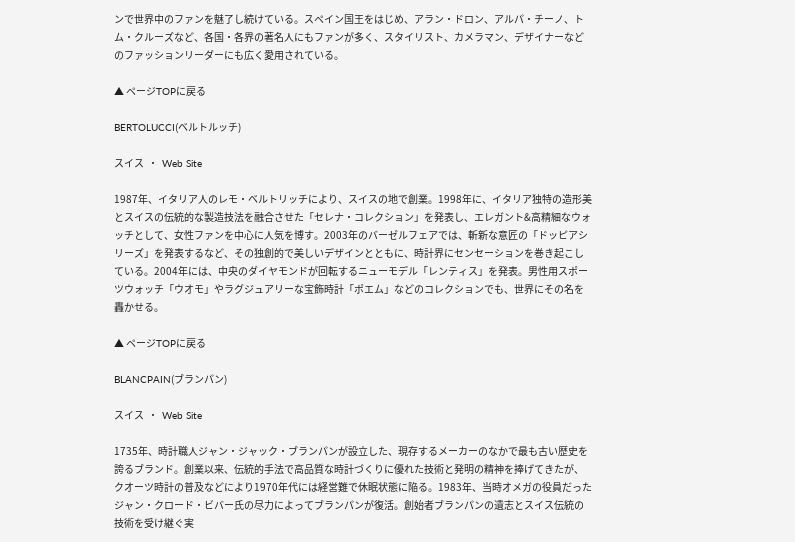ンで世界中のファンを魅了し続けている。スペイン国王をはじめ、アラン・ドロン、アルパ・チーノ、トム・クルーズなど、各国・各界の著名人にもファンが多く、スタイリスト、カメラマン、デザイナーなどのファッションリーダーにも広く愛用されている。

▲ ページTOPに戻る

BERTOLUCCI(ベルトルッチ)

スイス  ・  Web Site

1987年、イタリア人のレモ・ベルトリッチにより、スイスの地で創業。1998年に、イタリア独特の造形美とスイスの伝統的な製造技法を融合させた「セレナ・コレクション」を発表し、エレガント&高精細なウォッチとして、女性ファンを中心に人気を博す。2003年のバーゼルフェアでは、斬新な意匠の「ドッピアシリーズ」を発表するなど、その独創的で美しいデザインとともに、時計界にセンセーションを巻き起こしている。2004年には、中央のダイヤモンドが回転するニューモデル「レンティス」を発表。男性用スポーツウォッチ「ウオモ」やラグジュアリーな宝飾時計「ポエム」などのコレクションでも、世界にその名を轟かせる。

▲ ページTOPに戻る

BLANCPAIN(ブランパン)

スイス  ・  Web Site

1735年、時計職人ジャン・ジャック・ブランパンが設立した、現存するメーカーのなかで最も古い歴史を誇るブランド。創業以来、伝統的手法で高品質な時計づくりに優れた技術と発明の精神を捧げてきたが、クオーツ時計の普及などにより1970年代には経営難で休眠状態に陥る。1983年、当時オメガの役員だったジャン・クロード・ビバー氏の尽力によってブランパンが復活。創始者ブランパンの遺志とスイス伝統の技術を受け継ぐ実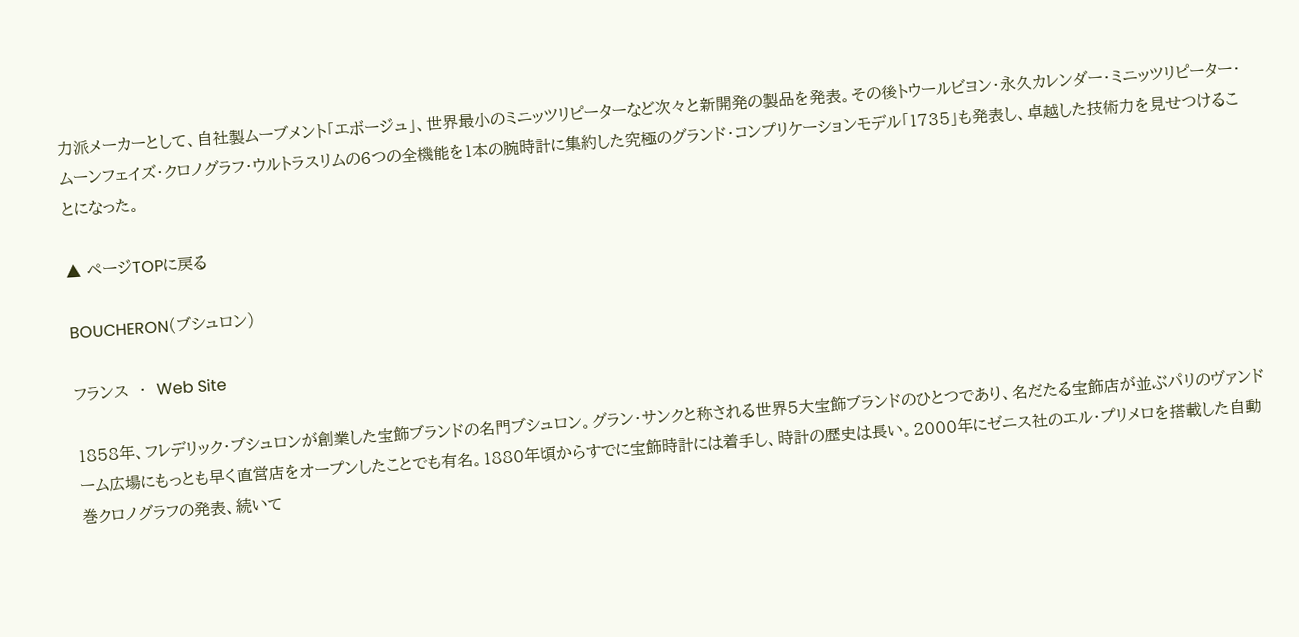力派メーカーとして、自社製ムーブメント「エボージュ」、世界最小のミニッツリピーターなど次々と新開発の製品を発表。その後トウールビヨン・永久カレンダー・ミニッツリピーター・ムーンフェイズ・クロノグラフ・ウルトラスリムの6つの全機能を1本の腕時計に集約した究極のグランド・コンプリケーションモデル「1735」も発表し、卓越した技術力を見せつけることになった。

▲ ページTOPに戻る

BOUCHERON(ブシュロン)

フランス  ・  Web Site

1858年、フレデリック・ブシュロンが創業した宝飾ブランドの名門ブシュロン。グラン・サンクと称される世界5大宝飾ブランドのひとつであり、名だたる宝飾店が並ぶパリのヴァンドーム広場にもっとも早く直営店をオープンしたことでも有名。1880年頃からすでに宝飾時計には着手し、時計の歴史は長い。2000年にゼニス社のエル・プリメロを搭載した自動巻クロノグラフの発表、続いて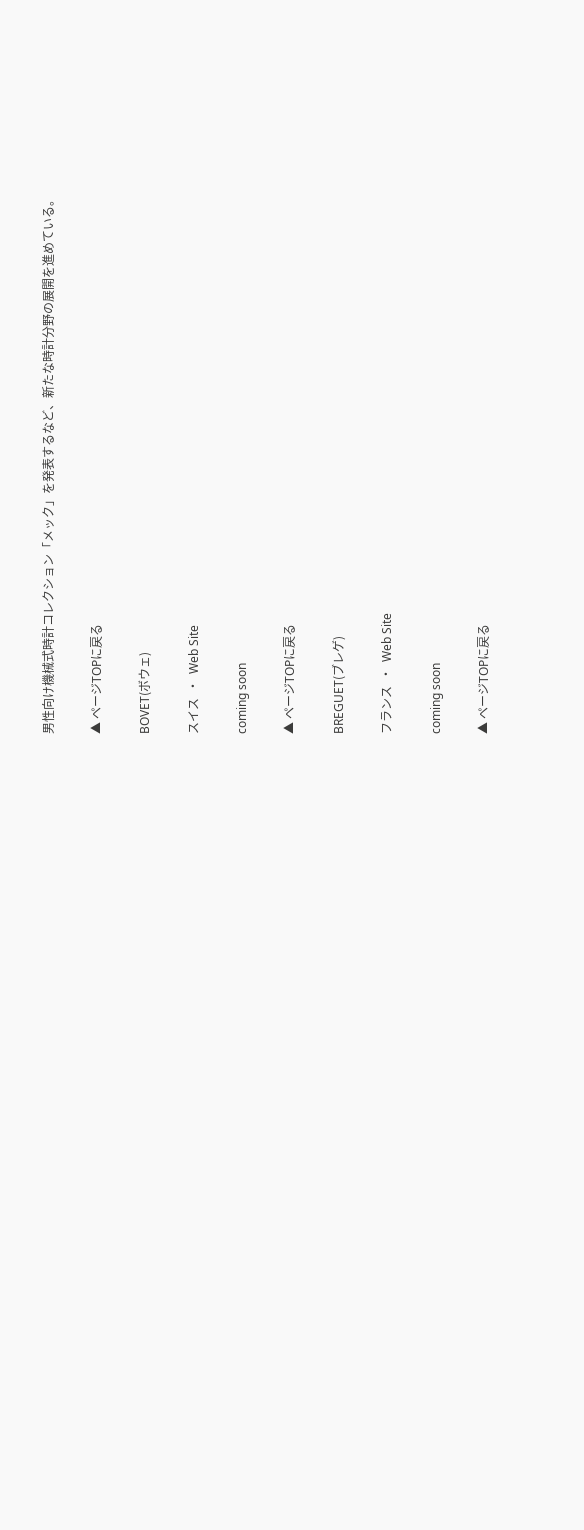男性向け機械式時計コレクション「メック」を発表するなど、新たな時計分野の展開を進めている。

▲ ページTOPに戻る

BOVET(ボウェ)

スイス  ・  Web Site

coming soon

▲ ページTOPに戻る

BREGUET(ブレゲ)

フランス  ・  Web Site

coming soon

▲ ページTOPに戻る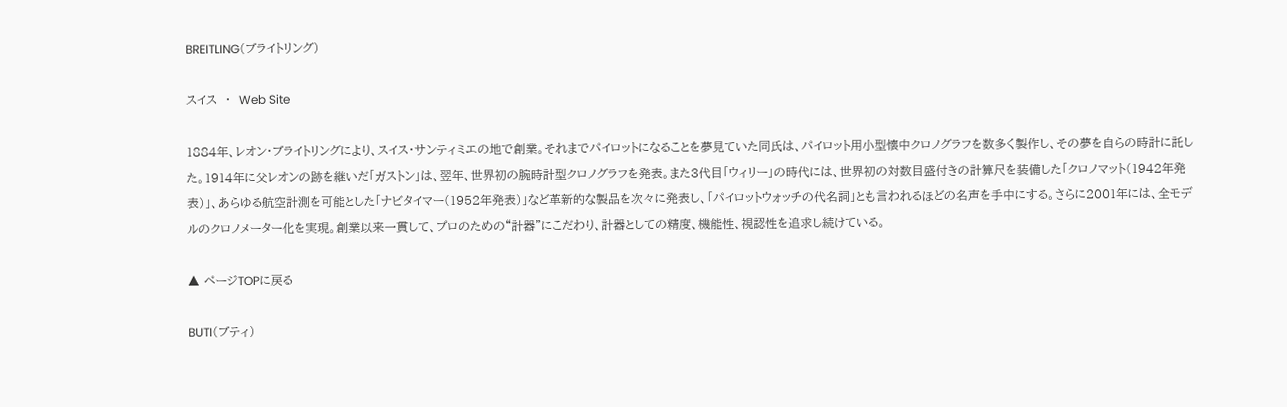BREITLING(ブライトリング)

スイス  ・  Web Site

1884年、レオン・ブライトリングにより、スイス・サンティミエの地で創業。それまでパイロットになることを夢見ていた同氏は、パイロット用小型懐中クロノグラフを数多く製作し、その夢を自らの時計に託した。1914年に父レオンの跡を継いだ「ガストン」は、翌年、世界初の腕時計型クロノグラフを発表。また3代目「ウィリー」の時代には、世界初の対数目盛付きの計算尺を装備した「クロノマット(1942年発表)」、あらゆる航空計測を可能とした「ナビタイマー(1952年発表)」など革新的な製品を次々に発表し、「パイロットウォッチの代名詞」とも言われるほどの名声を手中にする。さらに2001年には、全モデルのクロノメーター化を実現。創業以来一貫して、プロのための“計器”にこだわり、計器としての精度、機能性、視認性を追求し続けている。

▲ ページTOPに戻る

BUTI(ブティ)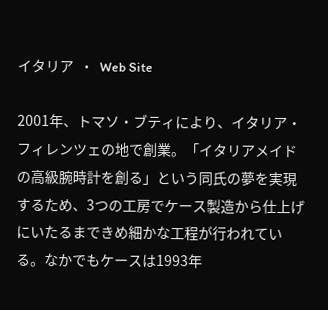イタリア  ・  Web Site

2001年、トマソ・ブティにより、イタリア・フィレンツェの地で創業。「イタリアメイドの高級腕時計を創る」という同氏の夢を実現するため、3つの工房でケース製造から仕上げにいたるまできめ細かな工程が行われている。なかでもケースは1993年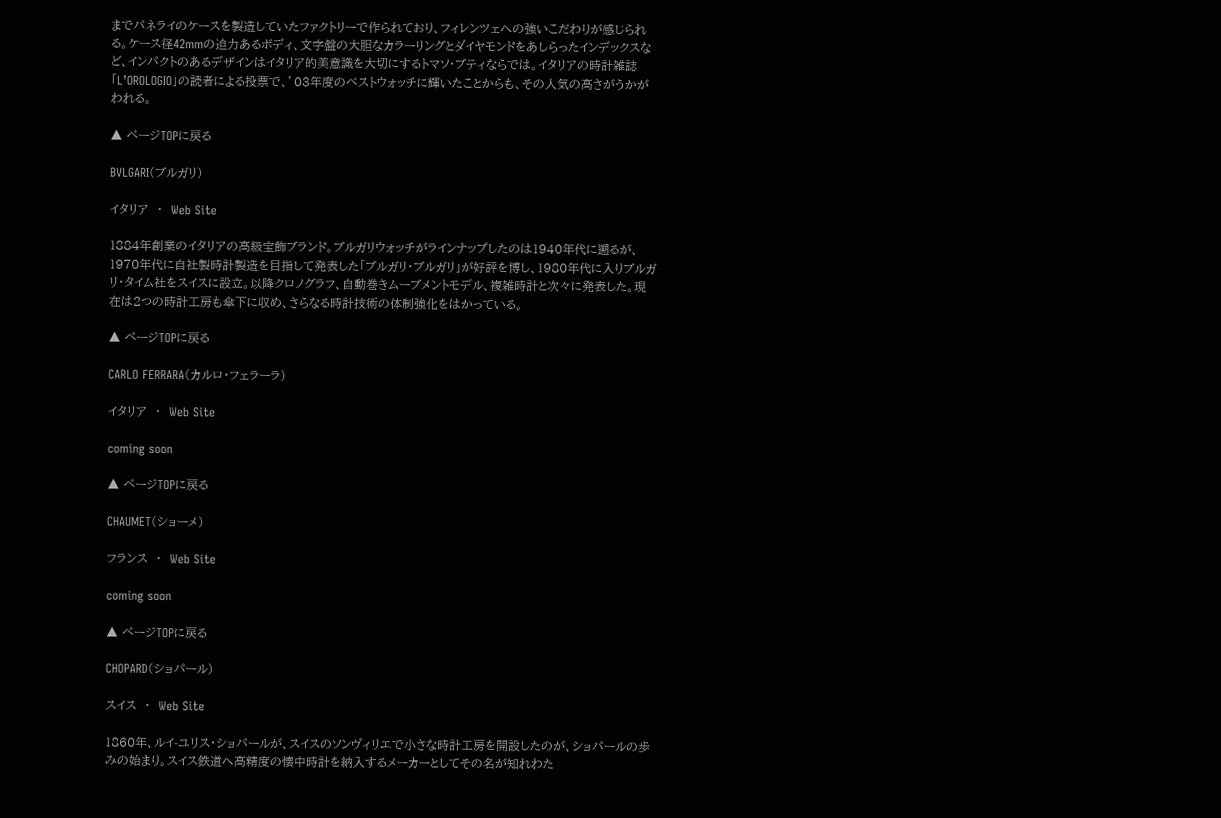までパネライのケースを製造していたファクトリーで作られており、フィレンツェへの強いこだわりが感じられる。ケース径42mmの迫力あるボディ、文字盤の大胆なカラーリングとダイヤモンドをあしらったインデックスなど、インパクトのあるデザインはイタリア的美意識を大切にするトマソ・ブティならでは。イタリアの時計雑誌「L’OROLOGIO」の読者による投票で、’03年度のベストウォッチに輝いたことからも、その人気の高さがうかがわれる。

▲ ページTOPに戻る

BVLGARI(ブルガリ)

イタリア  ・  Web Site

1884年創業のイタリアの高級宝飾ブランド。ブルガリウォッチがラインナップしたのは1940年代に遡るが、1970年代に自社製時計製造を目指して発表した「ブルガリ・ブルガリ」が好評を博し、1980年代に入りブルガリ・タイム社をスイスに設立。以降クロノグラフ、自動巻きムーブメントモデル、複雑時計と次々に発表した。現在は2つの時計工房も傘下に収め、さらなる時計技術の体制強化をはかっている。

▲ ページTOPに戻る

CARLO FERRARA(カルロ・フェラーラ)

イタリア  ・  Web Site

coming soon

▲ ページTOPに戻る

CHAUMET(ショーメ)

フランス  ・  Web Site

coming soon

▲ ページTOPに戻る

CHOPARD(ショパール)

スイス  ・  Web Site

1860年、ルイ-ユリス・ショパールが、スイスのソンヴィリエで小さな時計工房を開設したのが、ショパールの歩みの始まり。スイス鉄道へ高精度の懐中時計を納入するメーカーとしてその名が知れわた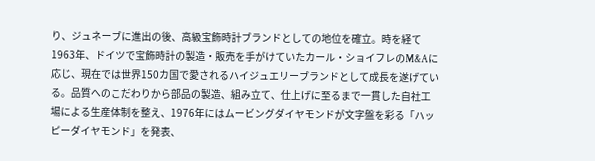り、ジュネーブに進出の後、高級宝飾時計ブランドとしての地位を確立。時を経て1963年、ドイツで宝飾時計の製造・販売を手がけていたカール・ショイフレのM&Aに応じ、現在では世界150カ国で愛されるハイジュエリーブランドとして成長を遂げている。品質へのこだわりから部品の製造、組み立て、仕上げに至るまで一貫した自社工場による生産体制を整え、1976年にはムービングダイヤモンドが文字盤を彩る「ハッピーダイヤモンド」を発表、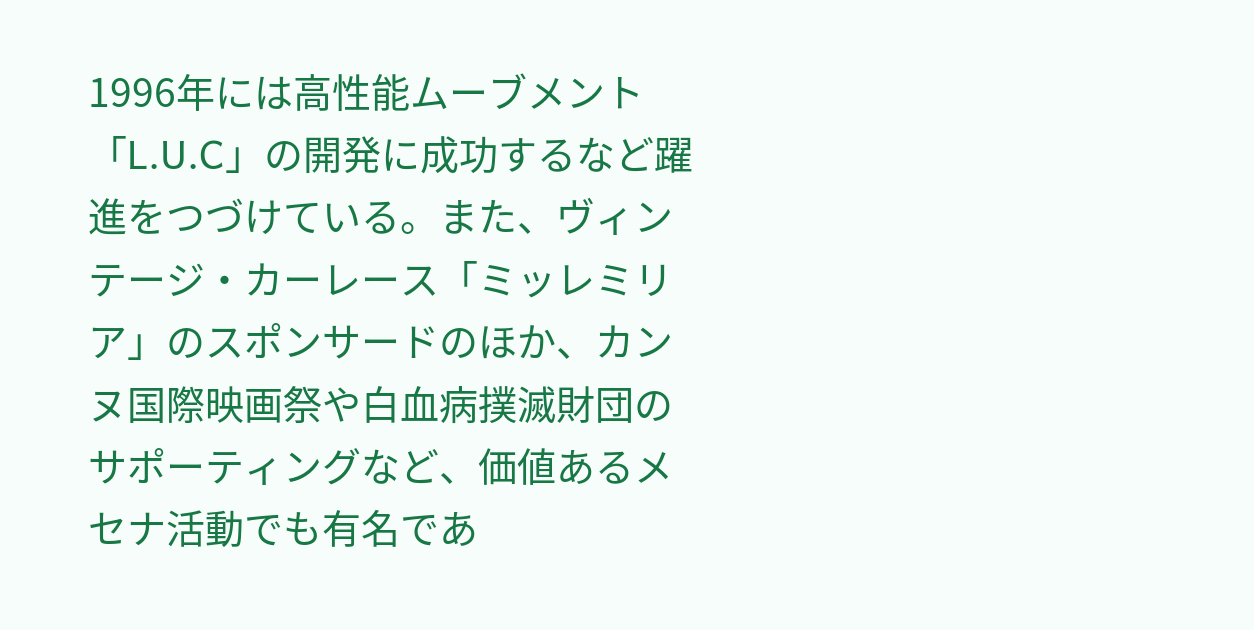1996年には高性能ムーブメント「L.U.C」の開発に成功するなど躍進をつづけている。また、ヴィンテージ・カーレース「ミッレミリア」のスポンサードのほか、カンヌ国際映画祭や白血病撲滅財団のサポーティングなど、価値あるメセナ活動でも有名であ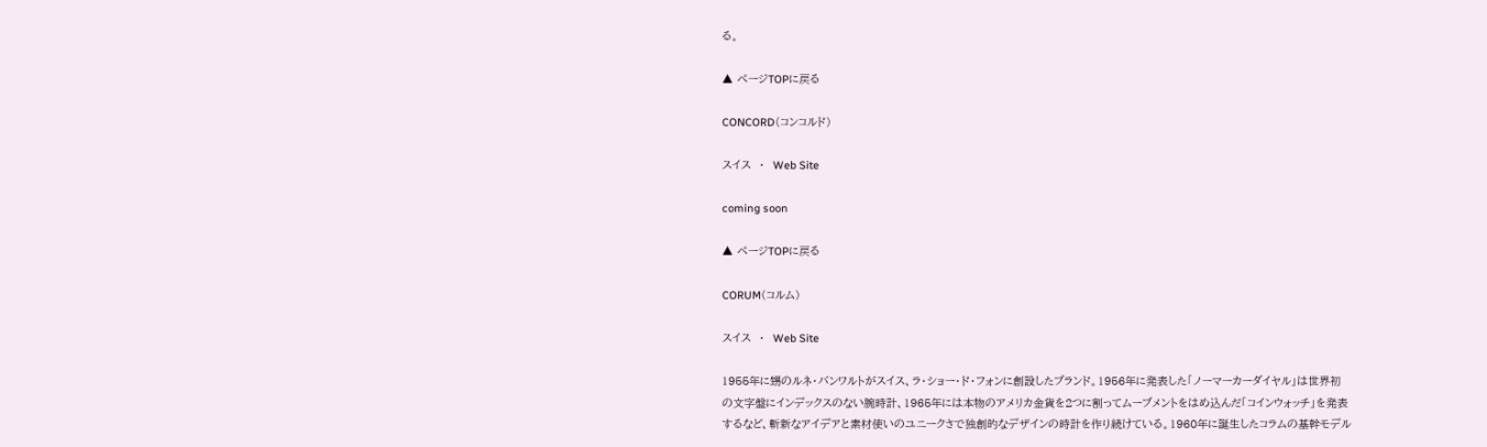る。

▲ ページTOPに戻る

CONCORD(コンコルド)

スイス  ・  Web Site

coming soon

▲ ページTOPに戻る

CORUM(コルム)

スイス  ・  Web Site

1955年に甥のルネ・バンワルトがスイス、ラ・ショー・ド・フォンに創設したブランド。1956年に発表した「ノーマーカーダイヤル」は世界初の文字盤にインデックスのない腕時計、1965年には本物のアメリカ金貨を2つに割ってムーブメントをはめ込んだ「コインウォッチ」を発表するなど、斬新なアイデアと素材使いのユニークさで独創的なデザインの時計を作り続けている。1960年に誕生したコラムの基幹モデル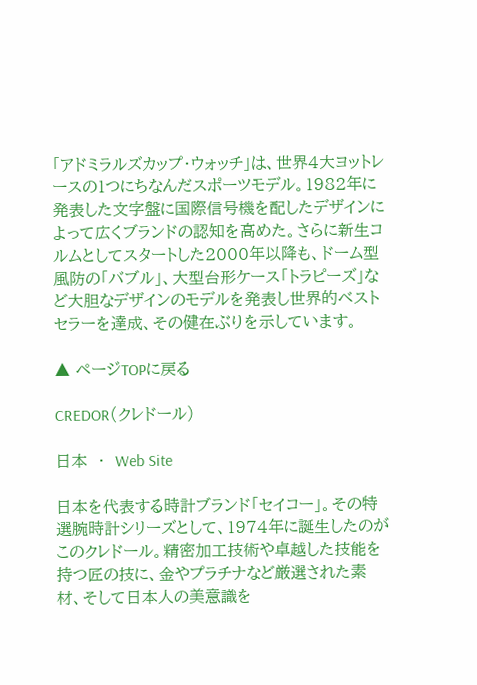「アドミラルズカップ・ウォッチ」は、世界4大ヨットレースの1つにちなんだスポーツモデル。1982年に発表した文字盤に国際信号機を配したデザインによって広くブランドの認知を高めた。さらに新生コルムとしてスタートした2000年以降も、ドーム型風防の「バブル」、大型台形ケース「トラピーズ」など大胆なデザインのモデルを発表し世界的ベストセラーを達成、その健在ぶりを示しています。

▲ ページTOPに戻る

CREDOR(クレドール)

日本  ・  Web Site

日本を代表する時計ブランド「セイコー」。その特選腕時計シリーズとして、1974年に誕生したのがこのクレドール。精密加工技術や卓越した技能を持つ匠の技に、金やプラチナなど厳選された素材、そして日本人の美意識を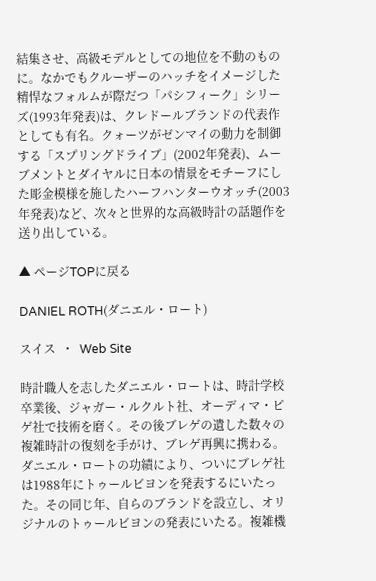結集させ、高級モデルとしての地位を不動のものに。なかでもクルーザーのハッチをイメージした精悍なフォルムが際だつ「パシフィーク」シリーズ(1993年発表)は、クレドールブランドの代表作としても有名。クォーツがゼンマイの動力を制御する「スプリングドライブ」(2002年発表)、ムーブメントとダイヤルに日本の情景をモチーフにした彫金模様を施したハーフハンターウオッチ(2003年発表)など、次々と世界的な高級時計の話題作を送り出している。

▲ ページTOPに戻る

DANIEL ROTH(ダニエル・ロート)

スイス  ・  Web Site

時計職人を志したダニエル・ロートは、時計学校卒業後、ジャガー・ルクルト社、オーディマ・ピゲ社で技術を磨く。その後ブレゲの遺した数々の複雑時計の復刻を手がけ、ブレゲ再興に携わる。ダニエル・ロートの功績により、ついにブレゲ社は1988年にトゥールビヨンを発表するにいたった。その同じ年、自らのブランドを設立し、オリジナルのトゥールビヨンの発表にいたる。複雑機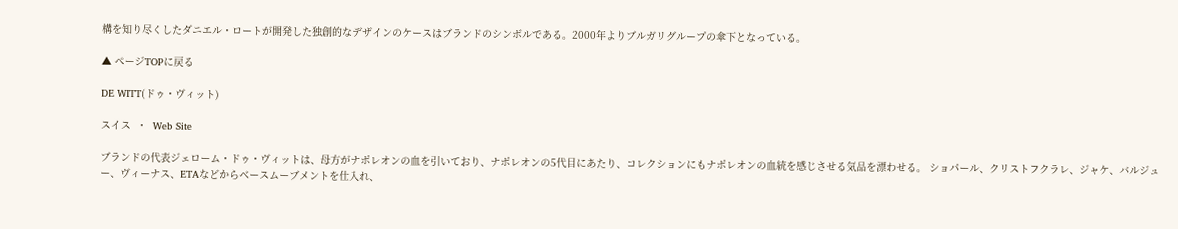構を知り尽くしたダニエル・ロートが開発した独創的なデザインのケースはブランドのシンボルである。2000年よりブルガリグループの傘下となっている。

▲ ページTOPに戻る

DE WITT(ドゥ・ヴィット)

スイス  ・  Web Site

ブランドの代表ジェローム・ドゥ・ヴィットは、母方がナポレオンの血を引いており、ナポレオンの5代目にあたり、コレクションにもナポレオンの血統を感じさせる気品を漂わせる。 ショパール、クリストフクラレ、ジャケ、バルジュー、ヴィーナス、ETAなどからベースムーブメントを仕入れ、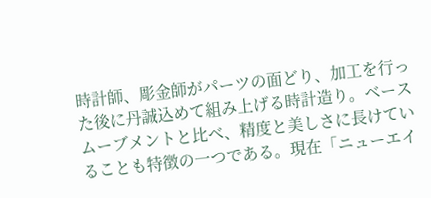時計師、彫金師がパーツの面どり、加工を行った後に丹誠込めて組み上げる時計造り。ベースムーブメントと比べ、精度と美しさに長けていることも特徴の一つである。現在「ニューエイ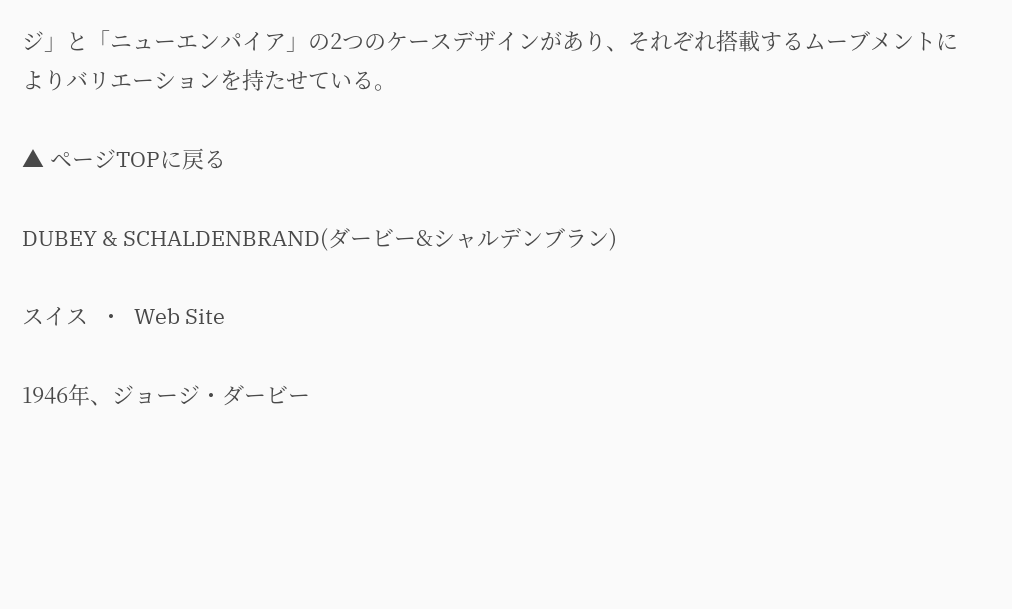ジ」と「ニューエンパイア」の2つのケースデザインがあり、それぞれ搭載するムーブメントによりバリエーションを持たせている。

▲ ページTOPに戻る

DUBEY & SCHALDENBRAND(ダービー&シャルデンブラン)

スイス  ・  Web Site

1946年、ジョージ・ダービー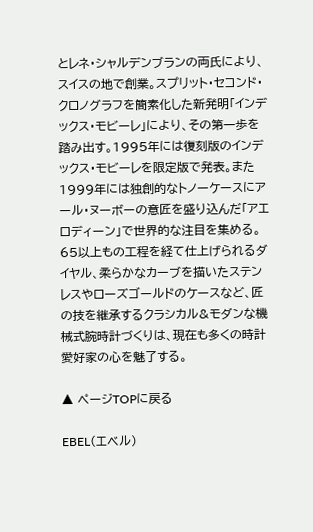とレネ・シャルデンブランの両氏により、スイスの地で創業。スプリット・セコンド・クロノグラフを簡素化した新発明「インデックス・モビーレ」により、その第一歩を踏み出す。1995年には復刻版のインデックス・モビーレを限定版で発表。また1999年には独創的なトノーケースにアール・ヌーボーの意匠を盛り込んだ「アエロディーン」で世界的な注目を集める。65以上もの工程を経て仕上げられるダイヤル、柔らかなカーブを描いたステンレスやローズゴールドのケースなど、匠の技を継承するクラシカル&モダンな機械式腕時計づくりは、現在も多くの時計愛好家の心を魅了する。

▲ ページTOPに戻る

EBEL(エベル)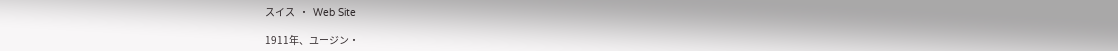スイス  ・  Web Site

1911年、ユージン・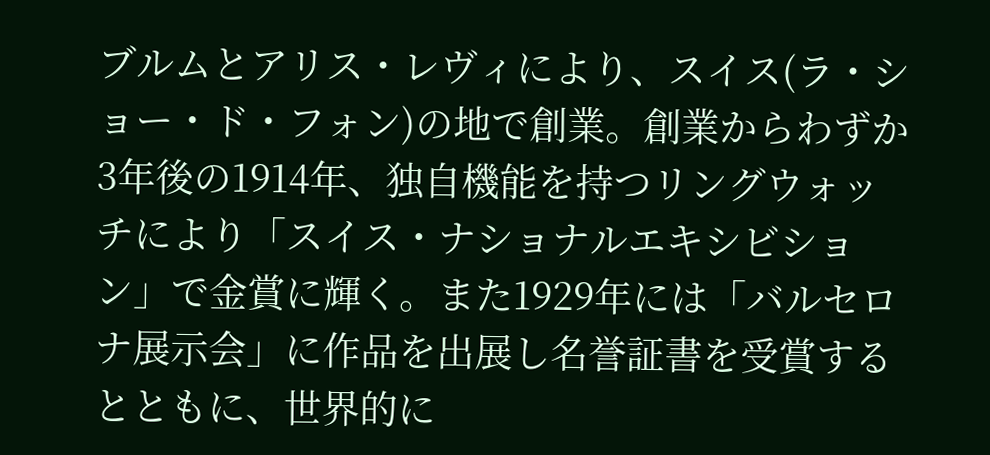ブルムとアリス・レヴィにより、スイス(ラ・ショー・ド・フォン)の地で創業。創業からわずか3年後の1914年、独自機能を持つリングウォッチにより「スイス・ナショナルエキシビション」で金賞に輝く。また1929年には「バルセロナ展示会」に作品を出展し名誉証書を受賞するとともに、世界的に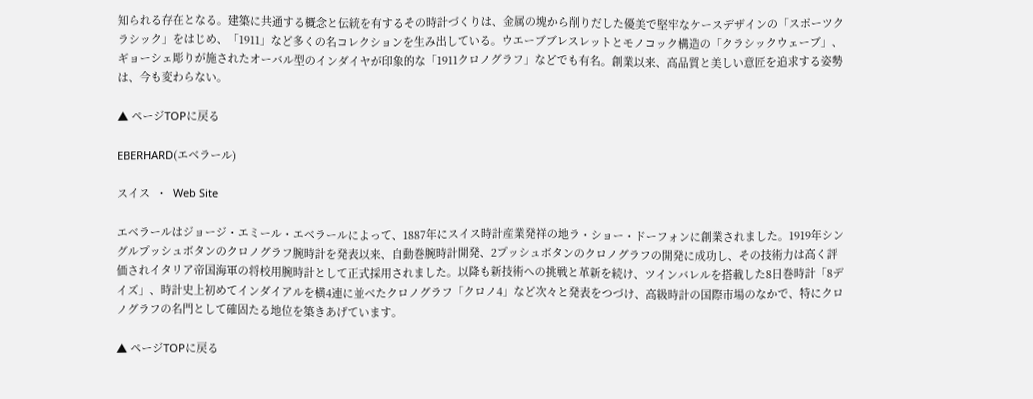知られる存在となる。建築に共通する概念と伝統を有するその時計づくりは、金属の塊から削りだした優美で堅牢なケースデザインの「スポーツクラシック」をはじめ、「1911」など多くの名コレクションを生み出している。ウエーブブレスレットとモノコック構造の「クラシックウェーブ」、ギョーシェ彫りが施されたオーバル型のインダイヤが印象的な「1911クロノグラフ」などでも有名。創業以来、高品質と美しい意匠を追求する姿勢は、今も変わらない。

▲ ページTOPに戻る

EBERHARD(エベラール)

スイス  ・  Web Site

エベラールはジョージ・エミール・エベラールによって、1887年にスイス時計産業発祥の地ラ・ショー・ドーフォンに創業されました。1919年シングルプッシュボタンのクロノグラフ腕時計を発表以来、自動巻腕時計開発、2プッシュボタンのクロノグラフの開発に成功し、その技術力は高く評価されイタリア帝国海軍の将校用腕時計として正式採用されました。以降も新技術への挑戦と革新を続け、ツインバレルを搭載した8日巻時計「8デイズ」、時計史上初めてインダイアルを横4連に並べたクロノグラフ「クロノ4」など次々と発表をつづけ、高級時計の国際市場のなかで、特にクロノグラフの名門として確固たる地位を築きあげています。

▲ ページTOPに戻る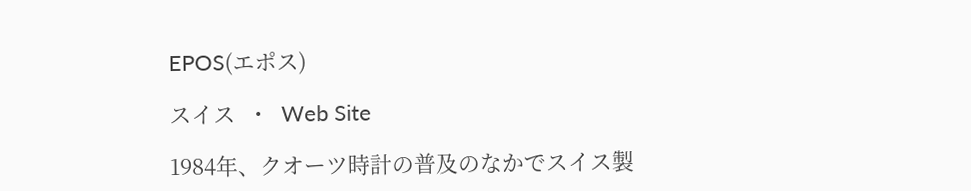EPOS(エポス)

スイス  ・  Web Site

1984年、クオーツ時計の普及のなかでスイス製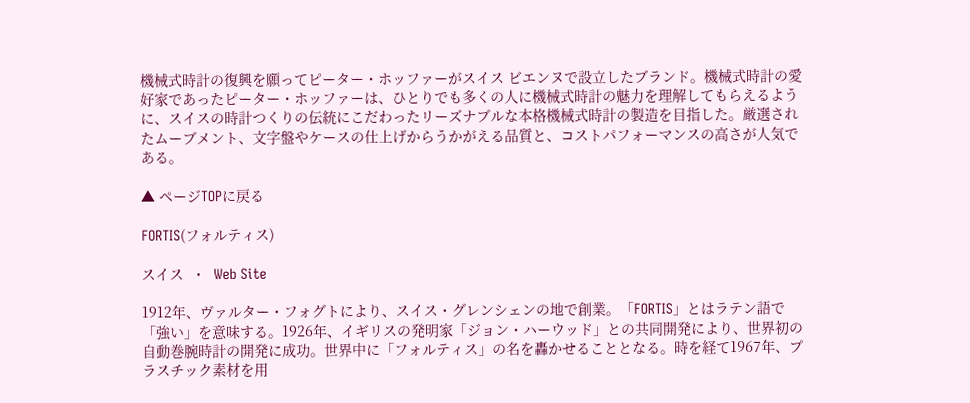機械式時計の復興を願ってピーター・ホッファーがスイス ビエンヌで設立したブランド。機械式時計の愛好家であったピーター・ホッファーは、ひとりでも多くの人に機械式時計の魅力を理解してもらえるように、スイスの時計つくりの伝統にこだわったリーズナブルな本格機械式時計の製造を目指した。厳選されたムーブメント、文字盤やケースの仕上げからうかがえる品質と、コストパフォーマンスの高さが人気である。

▲ ページTOPに戻る

FORTIS(フォルティス)

スイス  ・  Web Site

1912年、ヴァルター・フォグトにより、スイス・グレンシェンの地で創業。「FORTIS」とはラテン語で「強い」を意味する。1926年、イギリスの発明家「ジョン・ハーウッド」との共同開発により、世界初の自動巻腕時計の開発に成功。世界中に「フォルティス」の名を轟かせることとなる。時を経て1967年、プラスチック素材を用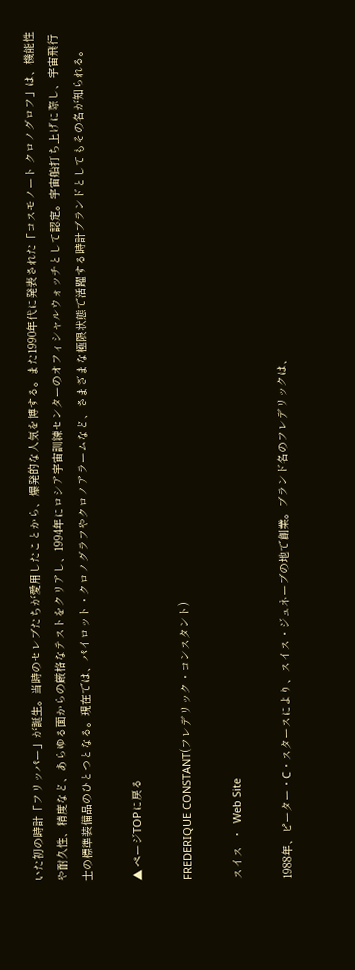いた初の時計「フリッパー」が誕生。当時のセレブたちが愛用したことから、爆発的な人気を博する。また1990年代に発表された「コスモノート クロノグロフ」は、機能性や耐久性、精度など、あらゆる面からの厳格なテストをクリアし、1994年にロシア宇宙訓練センターのオフィシャルウォッチとして認定。宇宙船打ち上げに際し、宇宙飛行士の標準装備品のひとつとなる。現在では、パイロット・クロノグラフやクロノアラームなど、さまざまな極限状態で活躍する時計ブランドとしてもその名が知られる。

▲ ページTOPに戻る

FREDERIQUE CONSTANT(フレデリック・コンスタント)

スイス  ・  Web Site

1988年、ピーター・C・スタースにより、スイス・ジュネーブの地で創業。ブランド名のフレデリックは、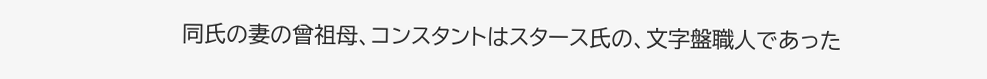同氏の妻の曾祖母、コンスタントはスタース氏の、文字盤職人であった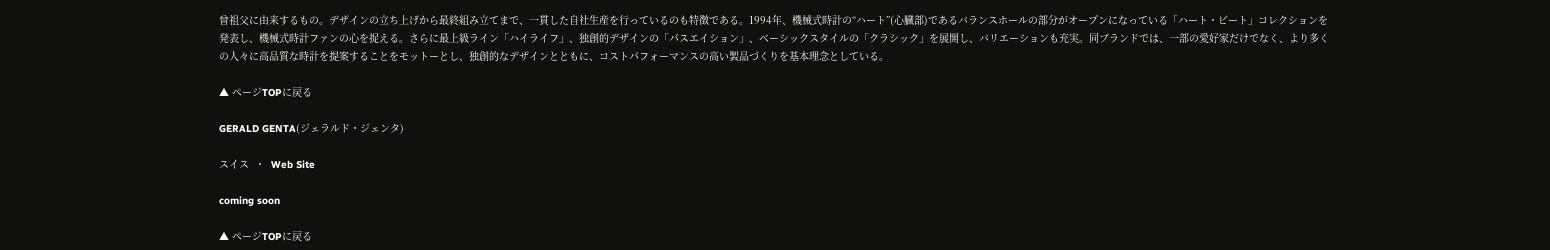曾祖父に由来するもの。デザインの立ち上げから最終組み立てまで、一貫した自社生産を行っているのも特徴である。1994年、機械式時計の“ハート”(心臓部)であるバランスホールの部分がオープンになっている「ハート・ビート」コレクションを発表し、機械式時計ファンの心を捉える。さらに最上級ライン「ハイライフ」、独創的デザインの「パスエイション」、ベーシックスタイルの「クラシック」を展開し、バリエーションも充実。同ブランドでは、一部の愛好家だけでなく、より多くの人々に高品質な時計を提案することをモットーとし、独創的なデザインとともに、コストパフォーマンスの高い製品づくりを基本理念としている。

▲ ページTOPに戻る

GERALD GENTA(ジェラルド・ジェンタ)

スイス  ・  Web Site

coming soon

▲ ページTOPに戻る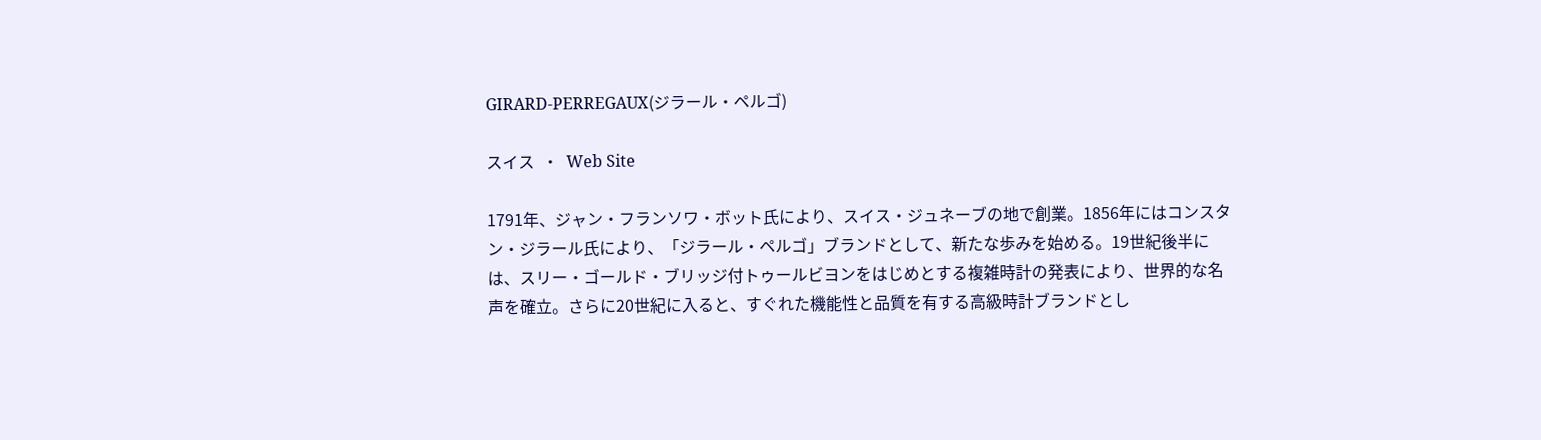GIRARD-PERREGAUX(ジラール・ペルゴ)

スイス  ・  Web Site

1791年、ジャン・フランソワ・ボット氏により、スイス・ジュネーブの地で創業。1856年にはコンスタン・ジラール氏により、「ジラール・ペルゴ」ブランドとして、新たな歩みを始める。19世紀後半には、スリー・ゴールド・ブリッジ付トゥールビヨンをはじめとする複雑時計の発表により、世界的な名声を確立。さらに20世紀に入ると、すぐれた機能性と品質を有する高級時計ブランドとし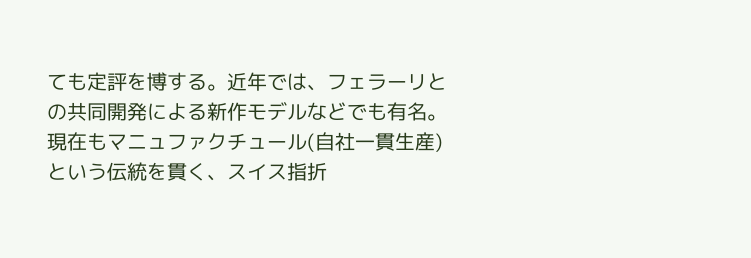ても定評を博する。近年では、フェラーリとの共同開発による新作モデルなどでも有名。現在もマニュファクチュール(自社一貫生産)という伝統を貫く、スイス指折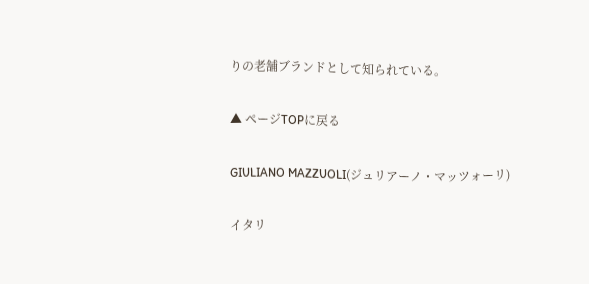りの老舗ブランドとして知られている。

▲ ページTOPに戻る

GIULIANO MAZZUOLI(ジュリアーノ・マッツォーリ)

イタリ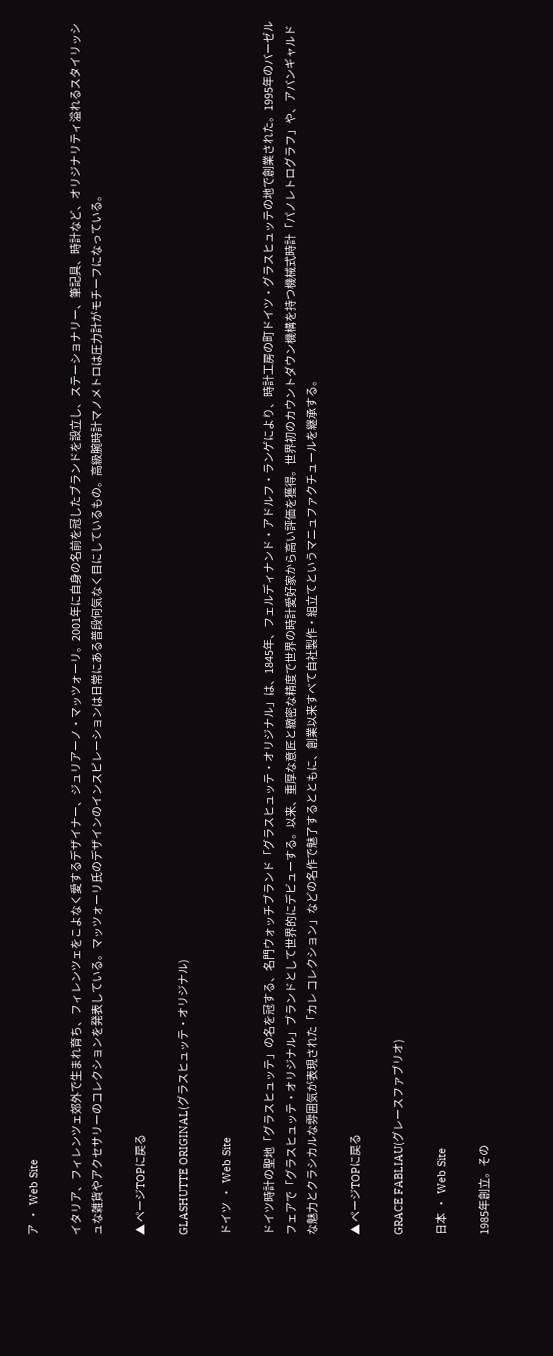ア  ・  Web Site

イタリア、フィレンツェ郊外で生まれ育ち、フィレンツェをこよなく愛するデザイナー、ジュリアーノ・マッツォーリ。2001年に自身の名前を冠したブランドを設立し、ステーショナリー、筆記具、時計など、オリジナリティ溢れるスタイリッシュな雑貨やアクセサリーのコレクションを発表している。マッツォーリ氏のデザインのインスピレーションは日常にある普段何気なく目にしているもの。高級腕時計マノメトロは圧力計がモチーフになっている。

▲ ページTOPに戻る

GLASHUTTE ORIGINAL(グラスヒュッテ・オリジナル)

ドイツ  ・  Web Site

ドイツ時計の聖地「グラスヒュッテ」の名を冠する、名門ウォッチブランド「グラスヒュッテ・オリジナル」は、1845年、フェルディナンド・アドルフ・ランゲにより、時計工房の町ドイツ・グラスヒュッテの地で創業された。1995年のバーゼルフェアで「グラスヒュッテ・オリジナル」ブランドとして世界的にデビューする。以来、重厚な意匠と緻密な精度で世界の時計愛好家から高い評価を獲得。世界初のカウントダウン機構を持つ機械式時計「パノレトログラフ」や、アバンギャルドな魅力とクラシカルな雰囲気が表現された「カレ コレクション」などの名作で魅了するとともに、創業以来すべて自社製作・組立てというマニュファクチュールを継承する。

▲ ページTOPに戻る

GRACE FABLIAU(グレースファブリオ)

日本  ・  Web Site

1985年創立。その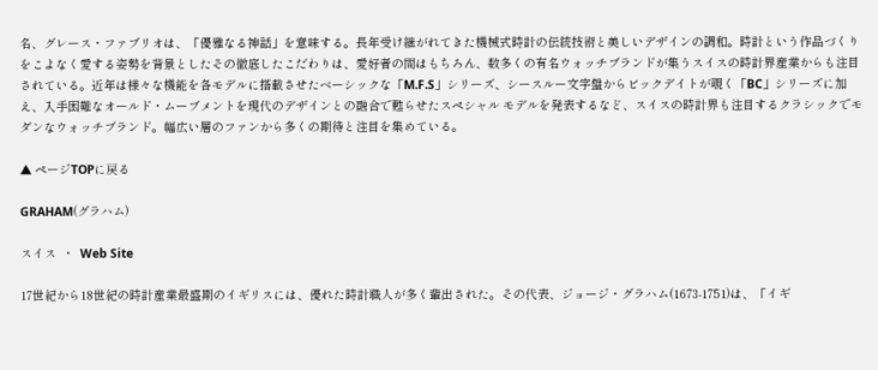名、グレース・ファブリオは、「優雅なる神話」を意味する。長年受け継がれてきた機械式時計の伝統技術と美しいデザインの調和。時計という作品づくりをこよなく愛する姿勢を背景としたその徹底したこだわりは、愛好者の間はもちろん、数多くの有名ウォッチブランドが集うスイスの時計界産業からも注目されている。近年は様々な機能を各モデルに搭載させたベーシックな「M.F.S」シリーズ、シースルー文字盤からビックデイトが覗く「BC」シリーズに加え、入手困難なオールド・ムーブメントを現代のデザインとの融合で甦らせたスペシャル モデルを発表するなど、スイスの時計界も注目するクラシックでモダンなウォッチブランド。幅広い層のファンから多くの期待と注目を集めている。

▲ ページTOPに戻る

GRAHAM(グラハム)

スイス  ・  Web Site

17世紀から18世紀の時計産業最盛期のイギリスには、優れた時計職人が多く輩出された。その代表、ジョージ・グラハム(1673-1751)は、「イギ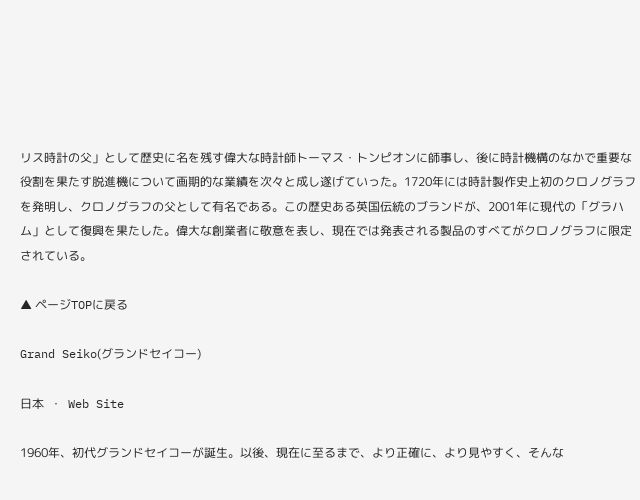リス時計の父」として歴史に名を残す偉大な時計師トーマス・トンピオンに師事し、後に時計機構のなかで重要な役割を果たす脱進機について画期的な業績を次々と成し遂げていった。1720年には時計製作史上初のクロノグラフを発明し、クロノグラフの父として有名である。この歴史ある英国伝統のブランドが、2001年に現代の「グラハム」として復興を果たした。偉大な創業者に敬意を表し、現在では発表される製品のすべてがクロノグラフに限定されている。

▲ ページTOPに戻る

Grand Seiko(グランドセイコー)

日本  ・  Web Site

1960年、初代グランドセイコーが誕生。以後、現在に至るまで、より正確に、より見やすく、そんな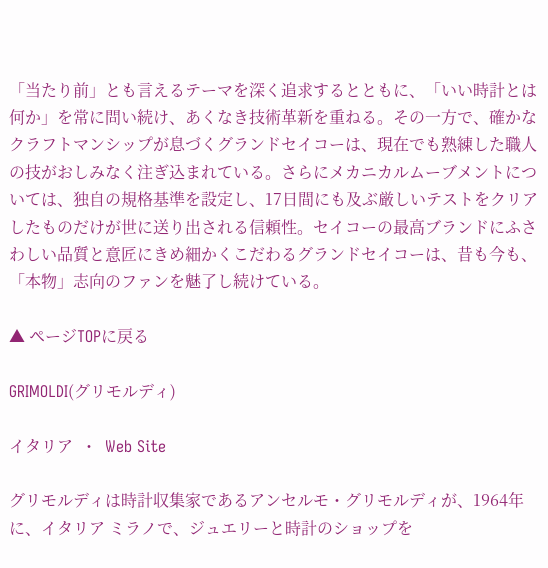「当たり前」とも言えるテーマを深く追求するとともに、「いい時計とは何か」を常に問い続け、あくなき技術革新を重ねる。その一方で、確かなクラフトマンシップが息づくグランドセイコーは、現在でも熟練した職人の技がおしみなく注ぎ込まれている。さらにメカニカルムーブメントについては、独自の規格基準を設定し、17日間にも及ぶ厳しいテストをクリアしたものだけが世に送り出される信頼性。セイコーの最高ブランドにふさわしい品質と意匠にきめ細かくこだわるグランドセイコーは、昔も今も、「本物」志向のファンを魅了し続けている。

▲ ページTOPに戻る

GRIMOLDI(グリモルディ)

イタリア  ・  Web Site

グリモルディは時計収集家であるアンセルモ・グリモルディが、1964年に、イタリア ミラノで、ジュエリーと時計のショップを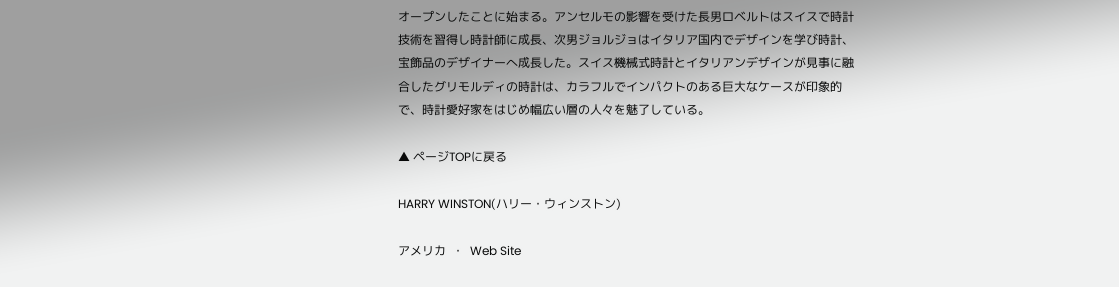オープンしたことに始まる。アンセルモの影響を受けた長男ロベルトはスイスで時計技術を習得し時計師に成長、次男ジョルジョはイタリア国内でデザインを学び時計、宝飾品のデザイナーへ成長した。スイス機械式時計とイタリアンデザインが見事に融合したグリモルディの時計は、カラフルでインパクトのある巨大なケースが印象的で、時計愛好家をはじめ幅広い層の人々を魅了している。

▲ ページTOPに戻る

HARRY WINSTON(ハリー・ウィンストン)

アメリカ  ・  Web Site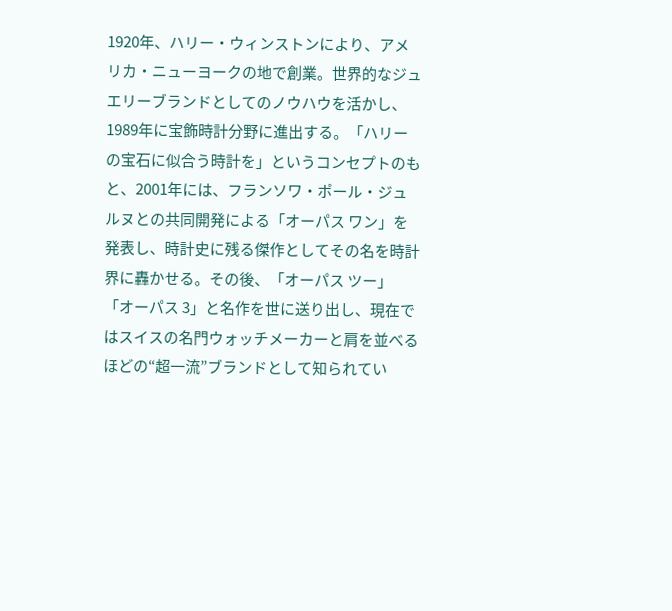1920年、ハリー・ウィンストンにより、アメリカ・ニューヨークの地で創業。世界的なジュエリーブランドとしてのノウハウを活かし、1989年に宝飾時計分野に進出する。「ハリーの宝石に似合う時計を」というコンセプトのもと、2001年には、フランソワ・ポール・ジュルヌとの共同開発による「オーパス ワン」を発表し、時計史に残る傑作としてその名を時計界に轟かせる。その後、「オーパス ツー」「オーパス 3」と名作を世に送り出し、現在ではスイスの名門ウォッチメーカーと肩を並べるほどの“超一流”ブランドとして知られてい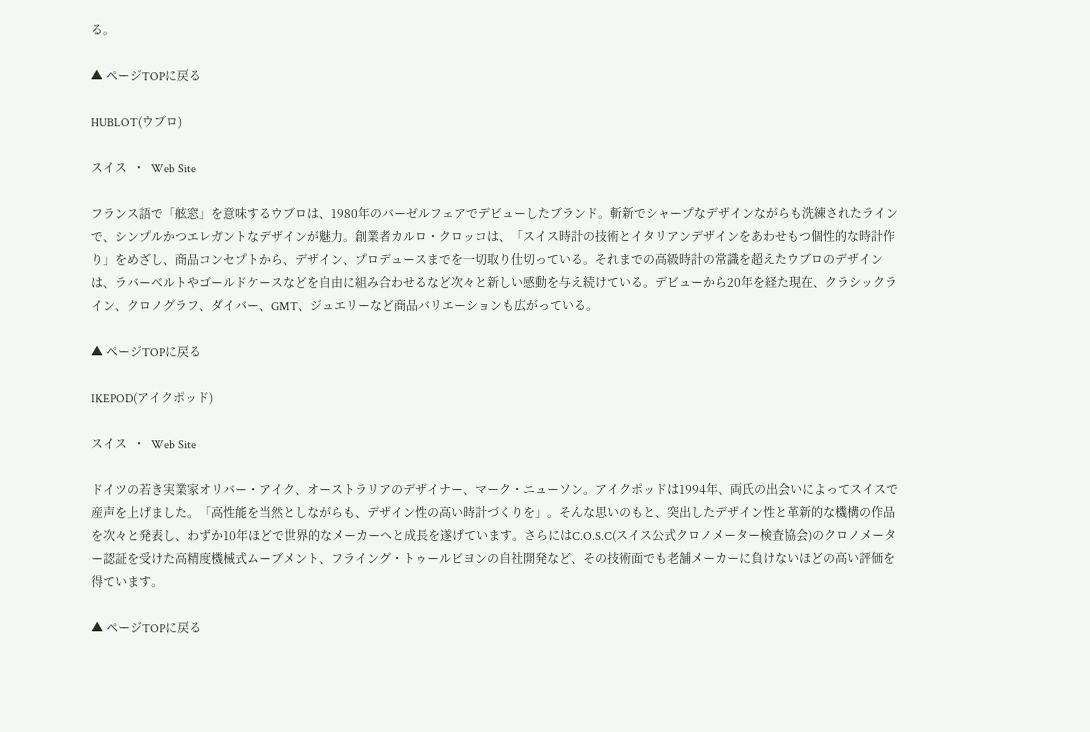る。

▲ ページTOPに戻る

HUBLOT(ウブロ)

スイス  ・  Web Site

フランス語で「舷窓」を意味するウブロは、1980年のバーゼルフェアでデビューしたブランド。斬新でシャープなデザインながらも洗練されたラインで、シンプルかつエレガントなデザインが魅力。創業者カルロ・クロッコは、「スイス時計の技術とイタリアンデザインをあわせもつ個性的な時計作り」をめざし、商品コンセプトから、デザイン、プロデュースまでを一切取り仕切っている。それまでの高級時計の常識を超えたウブロのデザインは、ラバーベルトやゴールドケースなどを自由に組み合わせるなど次々と新しい感動を与え続けている。デビューから20年を経た現在、クラシックライン、クロノグラフ、ダイバー、GMT、ジュエリーなど商品バリエーションも広がっている。

▲ ページTOPに戻る

IKEPOD(アイクポッド)

スイス  ・  Web Site

ドイツの若き実業家オリバー・アイク、オーストラリアのデザイナー、マーク・ニューソン。アイクポッドは1994年、両氏の出会いによってスイスで産声を上げました。「高性能を当然としながらも、デザイン性の高い時計づくりを」。そんな思いのもと、突出したデザイン性と革新的な機構の作品を次々と発表し、わずか10年ほどで世界的なメーカーへと成長を遂げています。さらにはC.O.S.C(スイス公式クロノメーター検査協会)のクロノメーター認証を受けた高精度機械式ムーブメント、フライング・トゥールビヨンの自社開発など、その技術面でも老舗メーカーに負けないほどの高い評価を得ています。

▲ ページTOPに戻る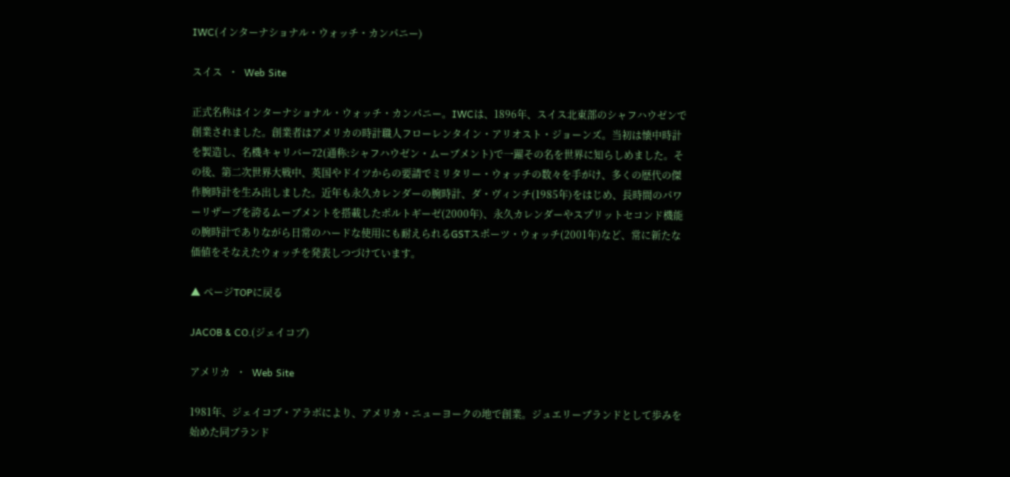IWC(インターナショナル・ウォッチ・カンパニー)

スイス  ・  Web Site

正式名称はインターナショナル・ウォッチ・カンパニー。IWCは、1896年、スイス北東部のシャフハウゼンで創業されました。創業者はアメリカの時計職人フローレンタイン・アリオスト・ジョーンズ。当初は懐中時計を製造し、名機キャリバー72(通称:シャフハウゼン・ムーブメント)で一躍その名を世界に知らしめました。その後、第二次世界大戦中、英国やドイツからの要請でミリタリー・ウォッチの数々を手がけ、多くの歴代の傑作腕時計を生み出しました。近年も永久カレンダーの腕時計、ダ・ヴィンチ(1985年)をはじめ、長時間のパワーリザーブを誇るムーブメントを搭載したポルトギーゼ(2000年)、永久カレンダーやスプリットセコンド機能の腕時計でありながら日常のハードな使用にも耐えられるGSTスポーツ・ウォッチ(2001年)など、常に新たな価値をそなえたウォッチを発表しつづけています。

▲ ページTOPに戻る

JACOB & CO.(ジェイコブ)

アメリカ  ・  Web Site

1981年、ジェイコブ・アラボにより、アメリカ・ニューヨークの地で創業。ジュエリーブランドとして歩みを始めた同ブランド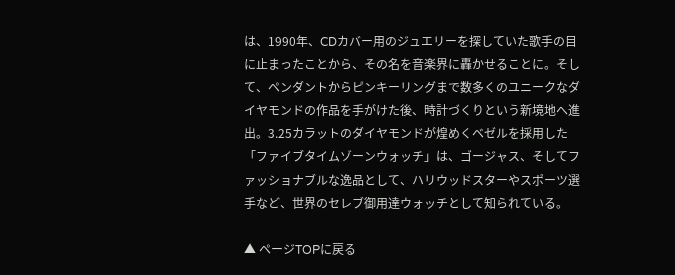は、1990年、CDカバー用のジュエリーを探していた歌手の目に止まったことから、その名を音楽界に轟かせることに。そして、ペンダントからピンキーリングまで数多くのユニークなダイヤモンドの作品を手がけた後、時計づくりという新境地へ進出。3.25カラットのダイヤモンドが煌めくベゼルを採用した「ファイブタイムゾーンウォッチ」は、ゴージャス、そしてファッショナブルな逸品として、ハリウッドスターやスポーツ選手など、世界のセレブ御用達ウォッチとして知られている。

▲ ページTOPに戻る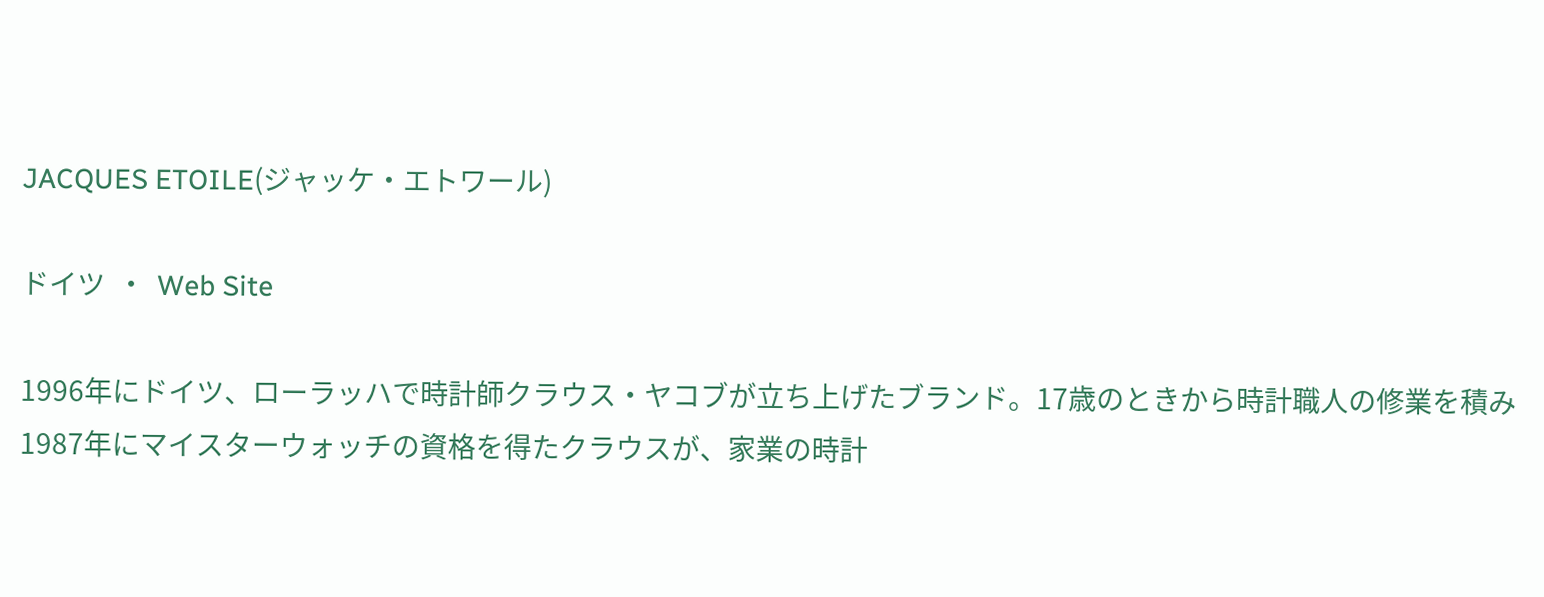JACQUES ETOILE(ジャッケ・エトワール)

ドイツ  ・  Web Site

1996年にドイツ、ローラッハで時計師クラウス・ヤコブが立ち上げたブランド。17歳のときから時計職人の修業を積み1987年にマイスターウォッチの資格を得たクラウスが、家業の時計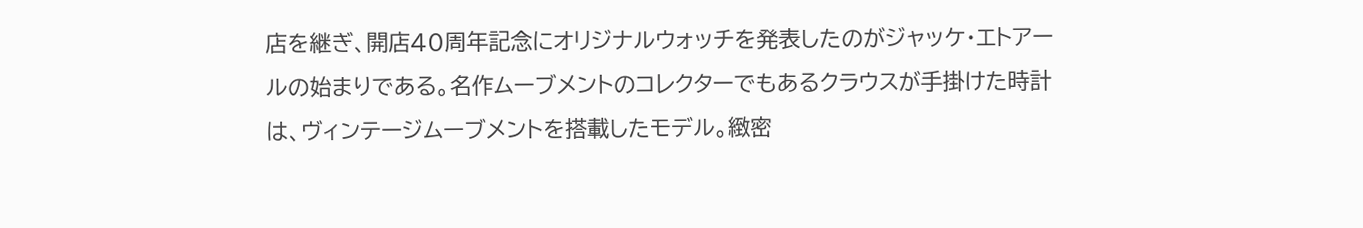店を継ぎ、開店40周年記念にオリジナルウォッチを発表したのがジャッケ・エトアールの始まりである。名作ムーブメントのコレクターでもあるクラウスが手掛けた時計は、ヴィンテージムーブメントを搭載したモデル。緻密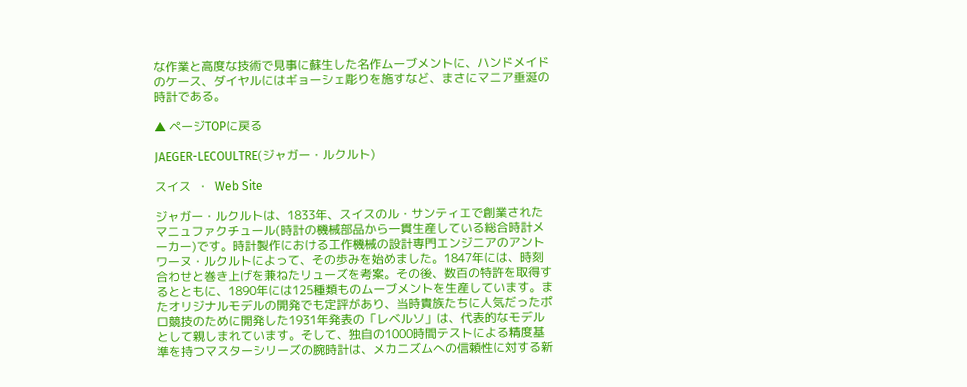な作業と高度な技術で見事に蘇生した名作ムーブメントに、ハンドメイドのケース、ダイヤルにはギョーシェ彫りを施すなど、まさにマニア垂涎の時計である。

▲ ページTOPに戻る

JAEGER-LECOULTRE(ジャガー・ルクルト)

スイス  ・  Web Site

ジャガー・ルクルトは、1833年、スイスのル・サンティエで創業されたマニュファクチュール(時計の機械部品から一貫生産している総合時計メーカー)です。時計製作における工作機械の設計専門エンジニアのアントワーヌ・ルクルトによって、その歩みを始めました。1847年には、時刻合わせと巻き上げを兼ねたリューズを考案。その後、数百の特許を取得するとともに、1890年には125種類ものムーブメントを生産しています。またオリジナルモデルの開発でも定評があり、当時貴族たちに人気だったポロ競技のために開発した1931年発表の「レベルソ」は、代表的なモデルとして親しまれています。そして、独自の1000時間テストによる精度基準を持つマスターシリーズの腕時計は、メカニズムへの信頼性に対する新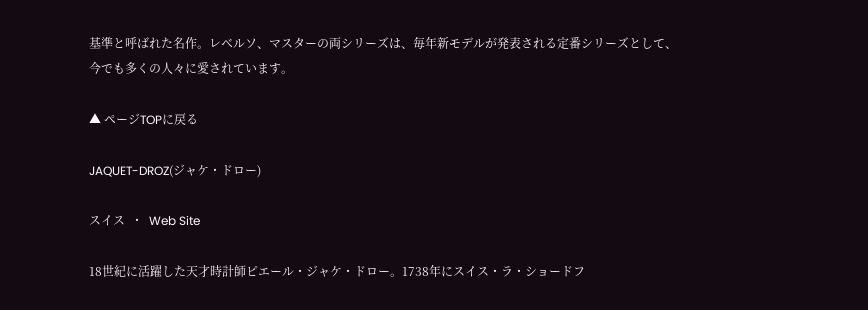基準と呼ばれた名作。レベルソ、マスターの両シリーズは、毎年新モデルが発表される定番シリーズとして、今でも多くの人々に愛されています。

▲ ページTOPに戻る

JAQUET-DROZ(ジャケ・ドロー)

スイス  ・  Web Site

18世紀に活躍した天才時計師ピエール・ジャケ・ドロー。1738年にスイス・ラ・ショードフ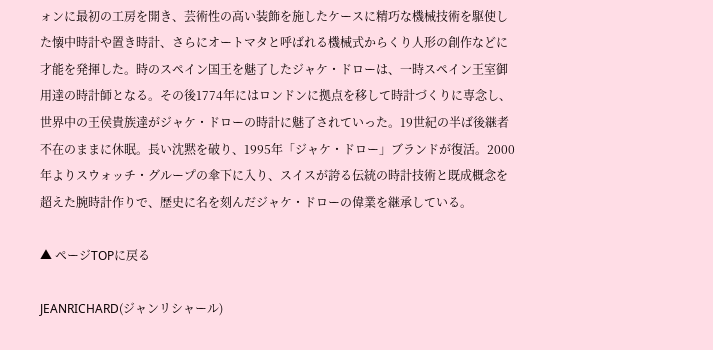ォンに最初の工房を開き、芸術性の高い装飾を施したケースに精巧な機械技術を駆使した懐中時計や置き時計、さらにオートマタと呼ばれる機械式からくり人形の創作などに才能を発揮した。時のスペイン国王を魅了したジャケ・ドローは、一時スペイン王室御用達の時計師となる。その後1774年にはロンドンに拠点を移して時計づくりに専念し、世界中の王侯貴族達がジャケ・ドローの時計に魅了されていった。19世紀の半ば後継者不在のままに休眠。長い沈黙を破り、1995年「ジャケ・ドロー」ブランドが復活。2000年よりスウォッチ・グループの傘下に入り、スイスが誇る伝統の時計技術と既成概念を超えた腕時計作りで、歴史に名を刻んだジャケ・ドローの偉業を継承している。

▲ ページTOPに戻る

JEANRICHARD(ジャンリシャール)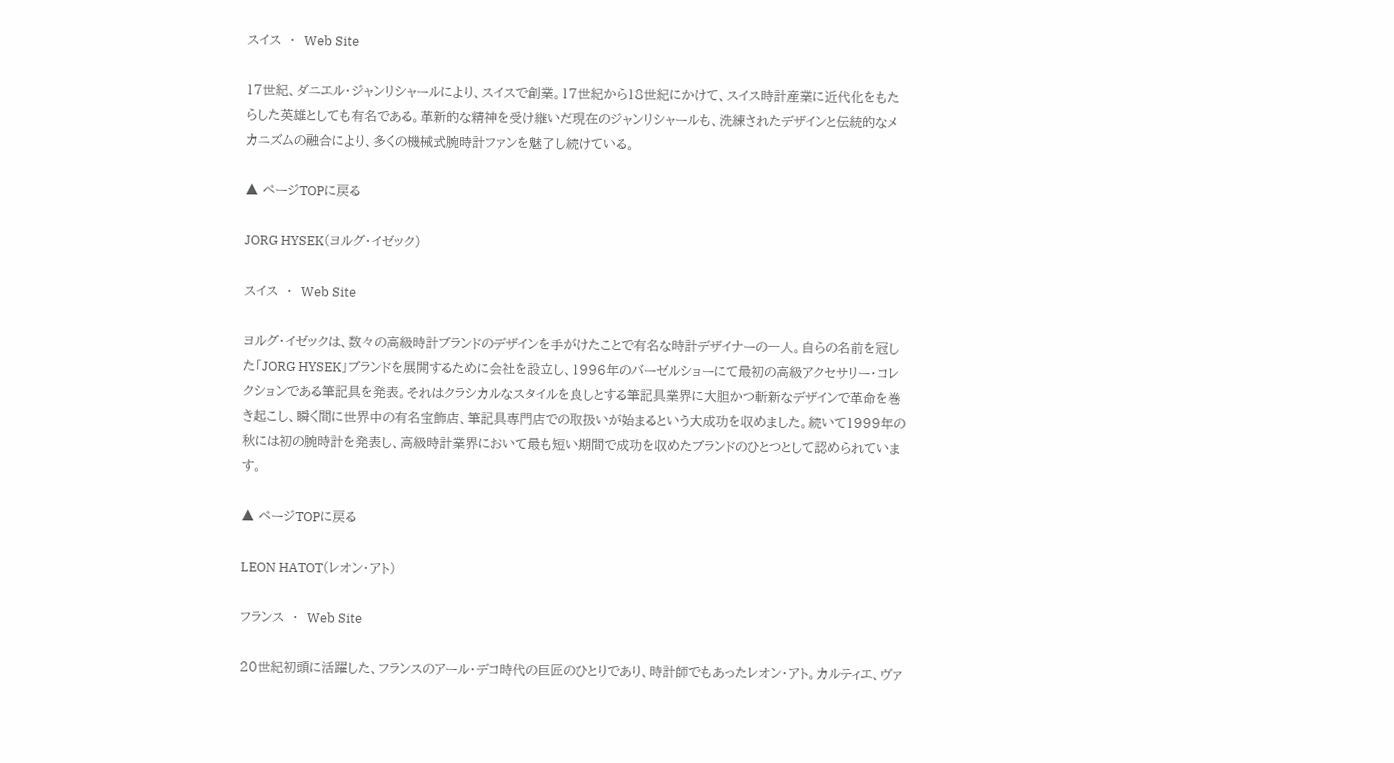スイス  ・  Web Site

17世紀、ダニエル・ジャンリシャールにより、スイスで創業。17世紀から18世紀にかけて、スイス時計産業に近代化をもたらした英雄としても有名である。革新的な精神を受け継いだ現在のジャンリシャールも、洗練されたデザインと伝統的なメカニズムの融合により、多くの機械式腕時計ファンを魅了し続けている。

▲ ページTOPに戻る

JORG HYSEK(ヨルグ・イゼック)

スイス  ・  Web Site

ヨルグ・イゼックは、数々の高級時計ブランドのデザインを手がけたことで有名な時計デザイナーの一人。自らの名前を冠した「JORG HYSEK」ブランドを展開するために会社を設立し、1996年のバーゼルショーにて最初の高級アクセサリー・コレクションである筆記具を発表。それはクラシカルなスタイルを良しとする筆記具業界に大胆かつ斬新なデザインで革命を巻き起こし、瞬く間に世界中の有名宝飾店、筆記具専門店での取扱いが始まるという大成功を収めました。続いて1999年の秋には初の腕時計を発表し、高級時計業界において最も短い期間で成功を収めたブランドのひとつとして認められています。

▲ ページTOPに戻る

LEON HATOT(レオン・アト)

フランス  ・  Web Site

20世紀初頭に活躍した、フランスのアール・デコ時代の巨匠のひとりであり、時計師でもあったレオン・アト。カルティエ、ヴァ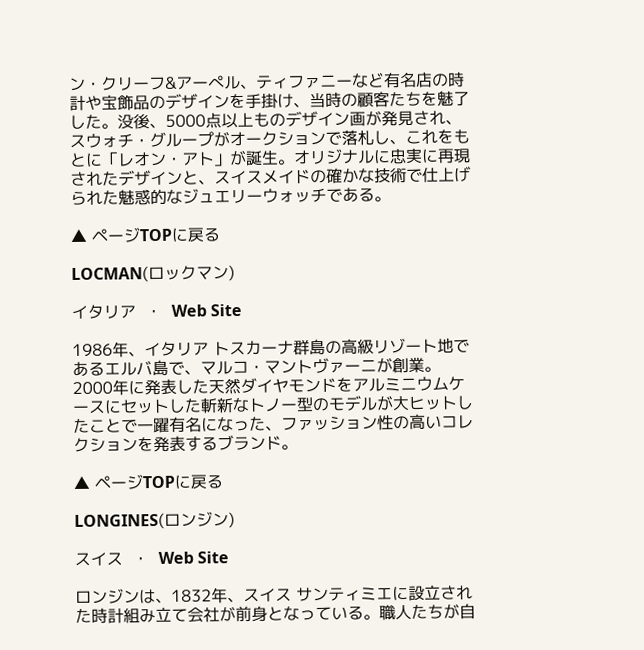ン・クリーフ&アーぺル、ティファニーなど有名店の時計や宝飾品のデザインを手掛け、当時の顧客たちを魅了した。没後、5000点以上ものデザイン画が発見され、スウォチ・グループがオークションで落札し、これをもとに「レオン・アト」が誕生。オリジナルに忠実に再現されたデザインと、スイスメイドの確かな技術で仕上げられた魅惑的なジュエリーウォッチである。

▲ ページTOPに戻る

LOCMAN(ロックマン)

イタリア  ・  Web Site

1986年、イタリア トスカーナ群島の高級リゾート地であるエルバ島で、マルコ・マントヴァーニが創業。2000年に発表した天然ダイヤモンドをアルミニウムケースにセットした斬新なトノー型のモデルが大ヒットしたことで一躍有名になった、ファッション性の高いコレクションを発表するブランド。

▲ ページTOPに戻る

LONGINES(ロンジン)

スイス  ・  Web Site

ロンジンは、1832年、スイス サンティミエに設立された時計組み立て会社が前身となっている。職人たちが自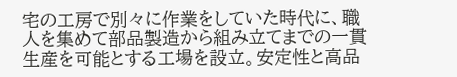宅の工房で別々に作業をしていた時代に、職人を集めて部品製造から組み立てまでの一貫生産を可能とする工場を設立。安定性と高品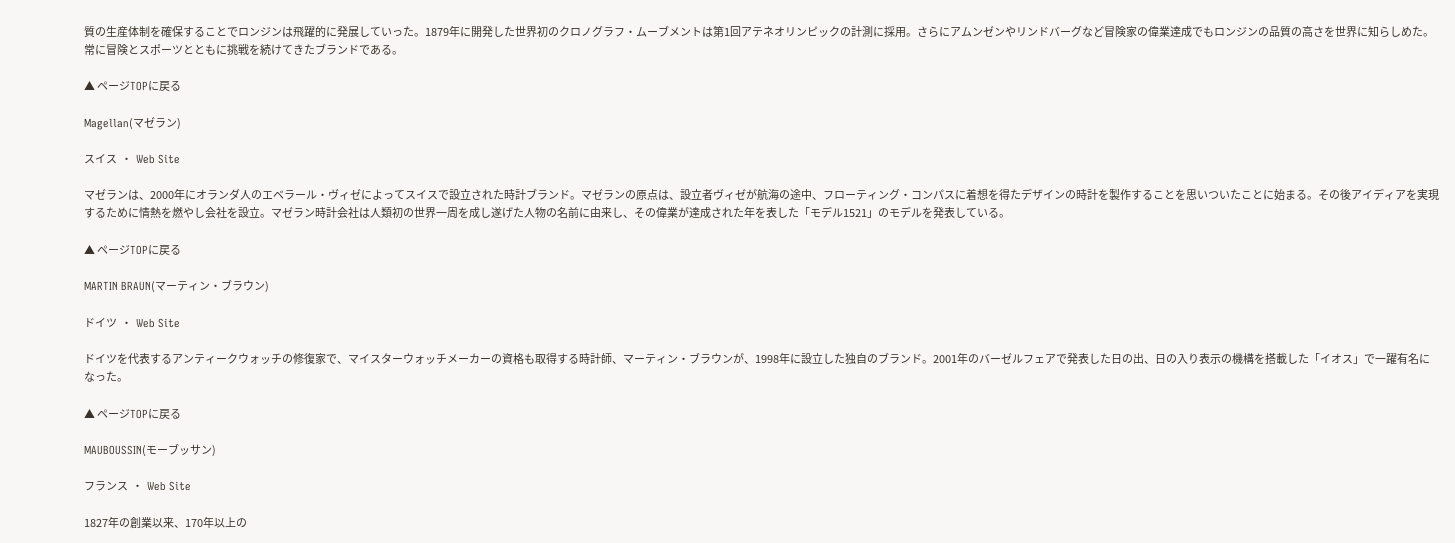質の生産体制を確保することでロンジンは飛躍的に発展していった。1879年に開発した世界初のクロノグラフ・ムーブメントは第1回アテネオリンピックの計測に採用。さらにアムンゼンやリンドバーグなど冒険家の偉業達成でもロンジンの品質の高さを世界に知らしめた。常に冒険とスポーツとともに挑戦を続けてきたブランドである。

▲ ページTOPに戻る

Magellan(マゼラン)

スイス  ・  Web Site

マゼランは、2000年にオランダ人のエベラール・ヴィゼによってスイスで設立された時計ブランド。マゼランの原点は、設立者ヴィゼが航海の途中、フローティング・コンパスに着想を得たデザインの時計を製作することを思いついたことに始まる。その後アイディアを実現するために情熱を燃やし会社を設立。マゼラン時計会社は人類初の世界一周を成し遂げた人物の名前に由来し、その偉業が達成された年を表した「モデル1521」のモデルを発表している。

▲ ページTOPに戻る

MARTIN BRAUN(マーティン・ブラウン)

ドイツ  ・  Web Site

ドイツを代表するアンティークウォッチの修復家で、マイスターウォッチメーカーの資格も取得する時計師、マーティン・ブラウンが、1998年に設立した独自のブランド。2001年のバーゼルフェアで発表した日の出、日の入り表示の機構を搭載した「イオス」で一躍有名になった。

▲ ページTOPに戻る

MAUBOUSSIN(モーブッサン)

フランス  ・  Web Site

1827年の創業以来、170年以上の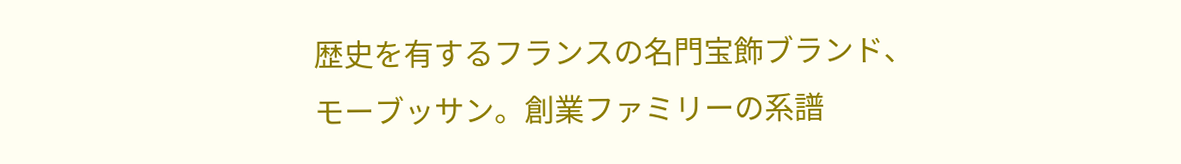歴史を有するフランスの名門宝飾ブランド、モーブッサン。創業ファミリーの系譜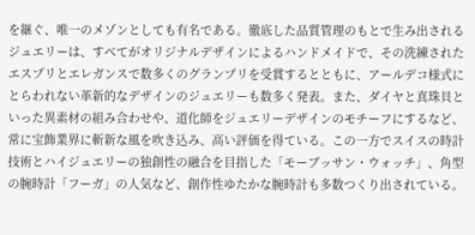を継ぐ、唯一のメゾンとしても有名である。徹底した品質管理のもとで生み出されるジュエリーは、すべてがオリジナルデザインによるハンドメイドで、その洗練されたエスプリとエレガンスで数多くのグランプリを受賞するとともに、アールデコ様式にとらわれない革新的なデザインのジュエリーも数多く発表。また、ダイヤと真珠貝といった異素材の組み合わせや、道化師をジュエリーデザインのモチーフにするなど、常に宝飾業界に斬新な風を吹き込み、高い評価を得ている。この一方でスイスの時計技術とハイジュエリーの独創性の融合を目指した「モーブッサン・ウォッチ」、角型の腕時計「フーガ」の人気など、創作性ゆたかな腕時計も多数つくり出されている。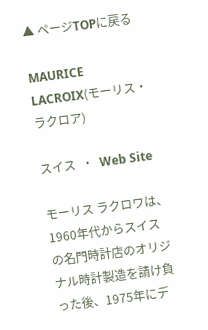▲ ページTOPに戻る

MAURICE LACROIX(モーリス・ラクロア)

スイス  ・  Web Site

モーリス ラクロワは、1960年代からスイスの名門時計店のオリジナル時計製造を請け負った後、1975年にデ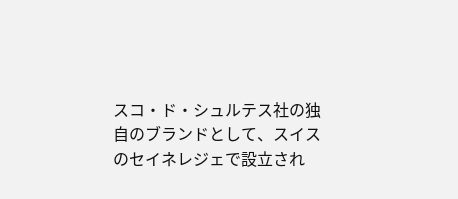スコ・ド・シュルテス社の独自のブランドとして、スイスのセイネレジェで設立され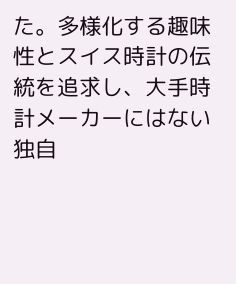た。多様化する趣味性とスイス時計の伝統を追求し、大手時計メーカーにはない独自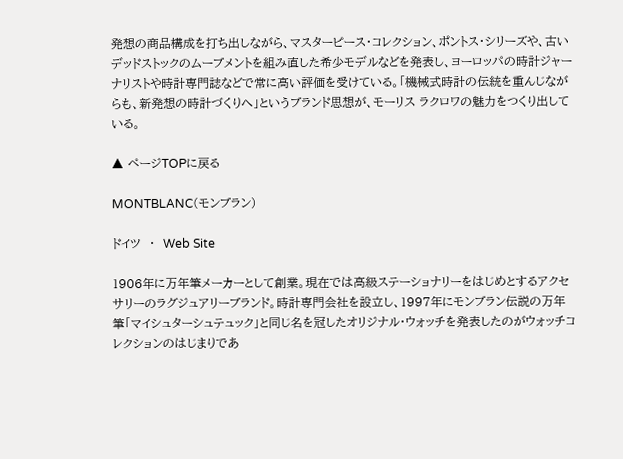発想の商品構成を打ち出しながら、マスターピース・コレクション、ポントス・シリーズや、古いデッドストックのムーブメントを組み直した希少モデルなどを発表し、ヨーロッパの時計ジャーナリストや時計専門誌などで常に高い評価を受けている。「機械式時計の伝統を重んじながらも、新発想の時計づくりへ」というブランド思想が、モーリス ラクロワの魅力をつくり出している。

▲ ページTOPに戻る

MONTBLANC(モンブラン)

ドイツ  ・  Web Site

1906年に万年筆メーカーとして創業。現在では高級ステーショナリーをはじめとするアクセサリーのラグジュアリーブランド。時計専門会社を設立し、1997年にモンブラン伝説の万年筆「マイシュターシュテュック」と同じ名を冠したオリジナル・ウォッチを発表したのがウォッチコレクションのはじまりであ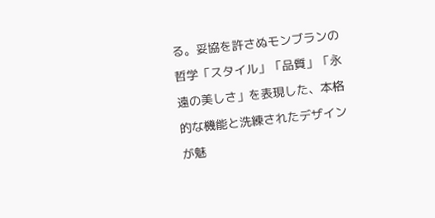る。妥協を許さぬモンブランの哲学「スタイル」「品質」「永遠の美しさ」を表現した、本格的な機能と洗練されたデザインが魅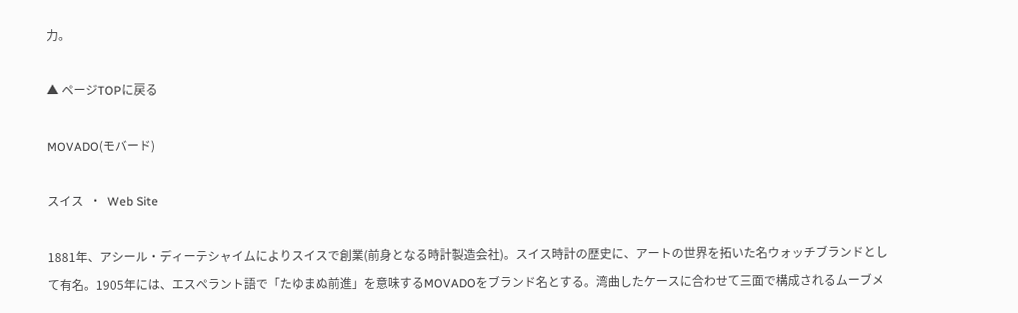力。

▲ ページTOPに戻る

MOVADO(モバード)

スイス  ・  Web Site

1881年、アシール・ディーテシャイムによりスイスで創業(前身となる時計製造会社)。スイス時計の歴史に、アートの世界を拓いた名ウォッチブランドとして有名。1905年には、エスペラント語で「たゆまぬ前進」を意味するMOVADOをブランド名とする。湾曲したケースに合わせて三面で構成されるムーブメ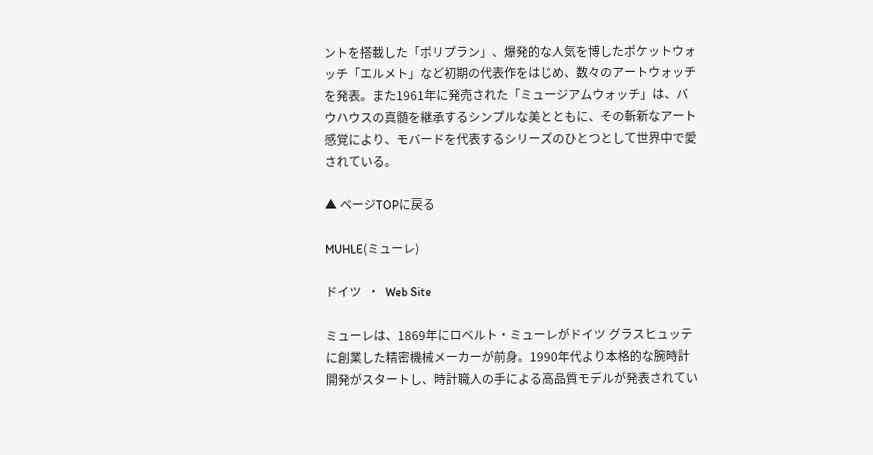ントを搭載した「ポリプラン」、爆発的な人気を博したポケットウォッチ「エルメト」など初期の代表作をはじめ、数々のアートウォッチを発表。また1961年に発売された「ミュージアムウォッチ」は、バウハウスの真髄を継承するシンプルな美とともに、その斬新なアート感覚により、モバードを代表するシリーズのひとつとして世界中で愛されている。

▲ ページTOPに戻る

MUHLE(ミューレ)

ドイツ  ・  Web Site

ミューレは、1869年にロベルト・ミューレがドイツ グラスヒュッテに創業した精密機械メーカーが前身。1990年代より本格的な腕時計開発がスタートし、時計職人の手による高品質モデルが発表されてい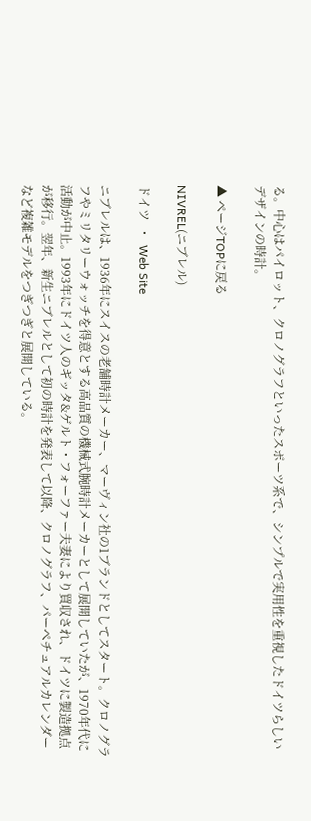る。中心はパイロット、クロノグラフといったスポーツ系で、シンプルで実用性を重視したドイツらしいデザインの時計。

▲ ページTOPに戻る

NIVREL(ニブレル)

ドイツ  ・  Web Site

ニブレルは、1936年にスイスの老舗時計メーカー、マーヴィン社の1ブランドとしてスタート。クロノグラフやミリタリーウォッチを得意とする高品質の機械式腕時計メーカーとして展開していたが、1970年代に活動が中止。1993年にドイツ人のギッタ&ゲルト・フォーファー夫妻により買収され、ドイツに製造拠点が移行。翌年、新生ニブレルとして初の時計を発表して以降、クロノグラフ、パーぺチュアルカレンダーなど複雑モデルをつぎつぎと展開している。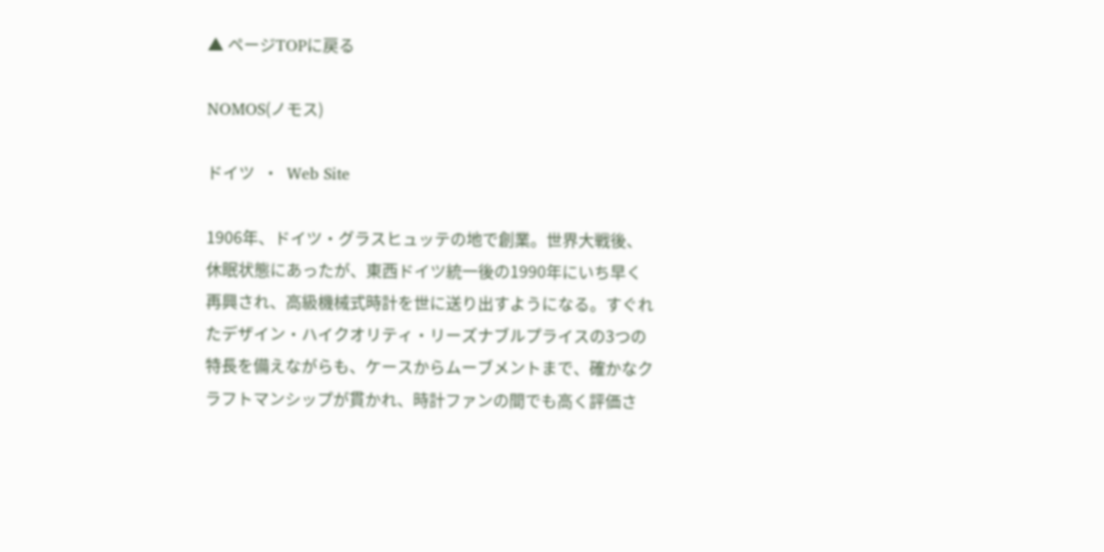▲ ページTOPに戻る

NOMOS(ノモス)

ドイツ  ・  Web Site

1906年、ドイツ・グラスヒュッテの地で創業。世界大戦後、休眠状態にあったが、東西ドイツ統一後の1990年にいち早く再興され、高級機械式時計を世に送り出すようになる。すぐれたデザイン・ハイクオリティ・リーズナブルプライスの3つの特長を備えながらも、ケースからムーブメントまで、確かなクラフトマンシップが貫かれ、時計ファンの間でも高く評価さ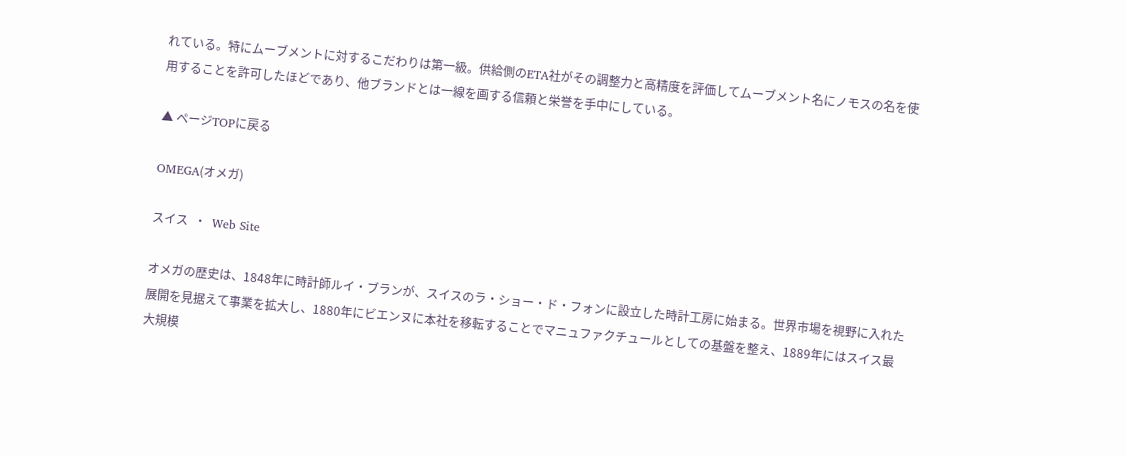れている。特にムーブメントに対するこだわりは第一級。供給側のETA社がその調整力と高精度を評価してムーブメント名にノモスの名を使用することを許可したほどであり、他ブランドとは一線を画する信頼と栄誉を手中にしている。

▲ ページTOPに戻る

OMEGA(オメガ)

スイス  ・  Web Site

オメガの歴史は、1848年に時計師ルイ・ブランが、スイスのラ・ショー・ド・フォンに設立した時計工房に始まる。世界市場を視野に入れた展開を見据えて事業を拡大し、1880年にビエンヌに本社を移転することでマニュファクチュールとしての基盤を整え、1889年にはスイス最大規模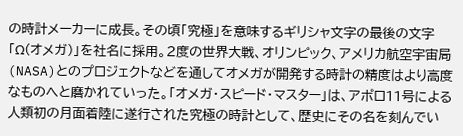の時計メーカーに成長。その頃「究極」を意味するギリシャ文字の最後の文字「Ω(オメガ)」を社名に採用。2度の世界大戦、オリンピック、アメリカ航空宇宙局(NASA)とのプロジェクトなどを通してオメガが開発する時計の精度はより高度なものへと磨かれていった。「オメガ・スピード・マスター」は、アポロ11号による人類初の月面着陸に遂行された究極の時計として、歴史にその名を刻んでい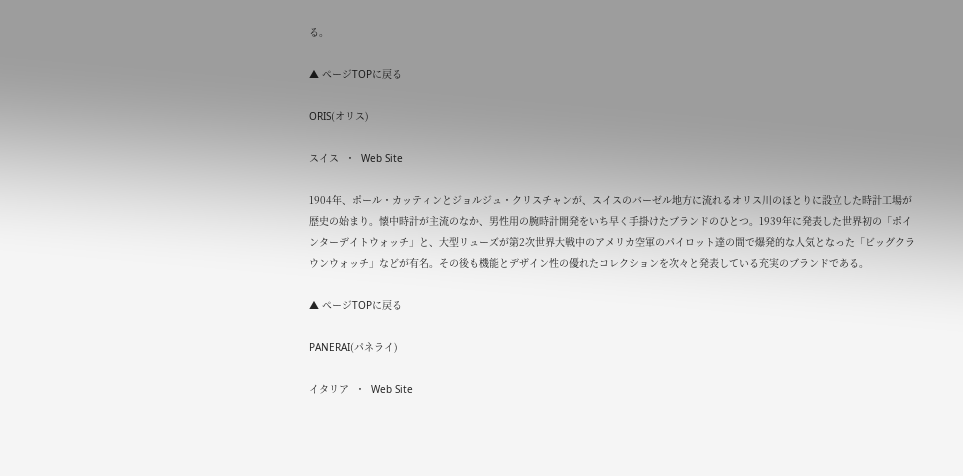る。

▲ ページTOPに戻る

ORIS(オリス)

スイス  ・  Web Site

1904年、ポール・カッティンとジョルジュ・クリスチャンが、スイスのバーゼル地方に流れるオリス川のほとりに設立した時計工場が歴史の始まり。懐中時計が主流のなか、男性用の腕時計開発をいち早く手掛けたブランドのひとつ。1939年に発表した世界初の「ポインターデイトウォッチ」と、大型リューズが第2次世界大戦中のアメリカ空軍のパイロット達の間で爆発的な人気となった「ビッグクラウンウォッチ」などが有名。その後も機能とデザイン性の優れたコレクションを次々と発表している充実のブランドである。

▲ ページTOPに戻る

PANERAI(パネライ)

イタリア  ・  Web Site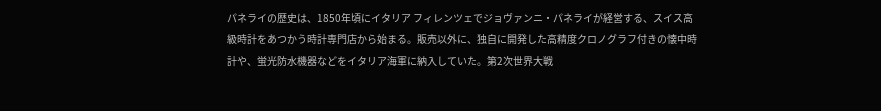パネライの歴史は、1850年頃にイタリア フィレンツェでジョヴァンニ・パネライが経営する、スイス高級時計をあつかう時計専門店から始まる。販売以外に、独自に開発した高精度クロノグラフ付きの懐中時計や、蛍光防水機器などをイタリア海軍に納入していた。第2次世界大戦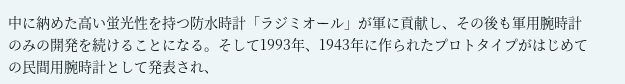中に納めた高い蛍光性を持つ防水時計「ラジミオール」が軍に貢献し、その後も軍用腕時計のみの開発を続けることになる。そして1993年、1943年に作られたプロトタイプがはじめての民間用腕時計として発表され、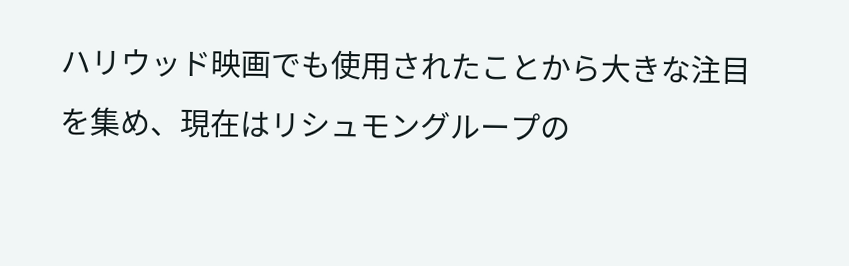ハリウッド映画でも使用されたことから大きな注目を集め、現在はリシュモングループの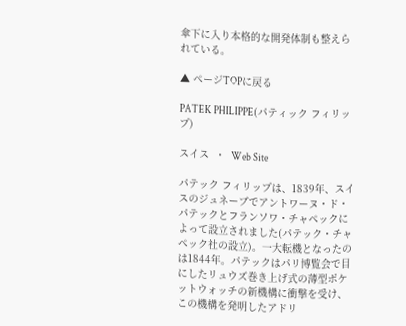傘下に入り本格的な開発体制も整えられている。

▲ ページTOPに戻る

PATEK PHILIPPE(パティック フィリップ)

スイス  ・  Web Site

パテック フィリップは、1839年、スイスのジュネーブでアントワーヌ・ド・パテックとフランソワ・チャペックによって設立されました(パテック・チャペック社の設立)。一大転機となったのは1844年。パテックはパリ博覧会で目にしたリュウズ巻き上げ式の薄型ポケットウォッチの新機構に衝撃を受け、この機構を発明したアドリ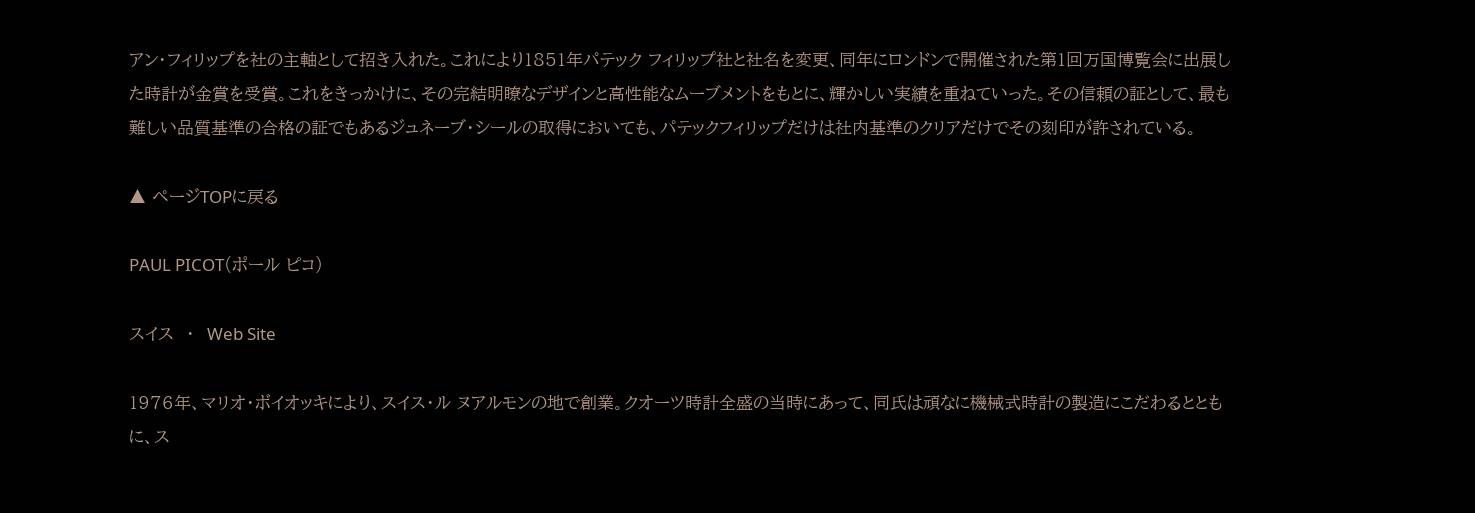アン・フィリップを社の主軸として招き入れた。これにより1851年パテック フィリップ社と社名を変更、同年にロンドンで開催された第1回万国博覧会に出展した時計が金賞を受賞。これをきっかけに、その完結明瞭なデザインと高性能なムーブメントをもとに、輝かしい実績を重ねていった。その信頼の証として、最も難しい品質基準の合格の証でもあるジュネーブ・シールの取得においても、パテックフィリップだけは社内基準のクリアだけでその刻印が許されている。

▲ ページTOPに戻る

PAUL PICOT(ポール ピコ)

スイス  ・  Web Site

1976年、マリオ・ボイオッキにより、スイス・ル ヌアルモンの地で創業。クオーツ時計全盛の当時にあって、同氏は頑なに機械式時計の製造にこだわるとともに、ス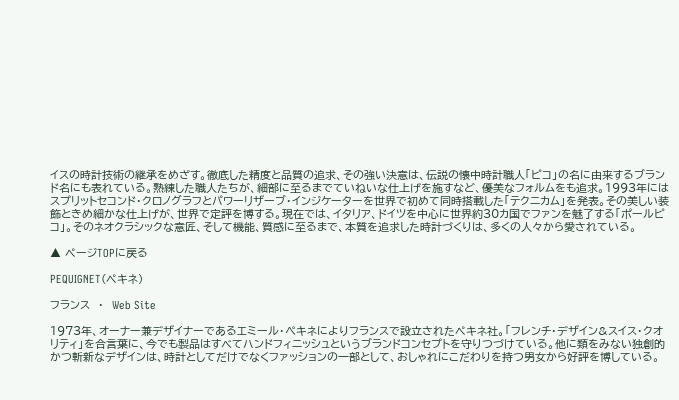イスの時計技術の継承をめざす。徹底した精度と品質の追求、その強い決意は、伝説の懐中時計職人「ピコ」の名に由来するブランド名にも表れている。熟練した職人たちが、細部に至るまでていねいな仕上げを施すなど、優美なフォルムをも追求。1993年にはスプリットセコンド・クロノグラフとパワーリザーブ・インジケーターを世界で初めて同時搭載した「テクニカム」を発表。その美しい装飾ときめ細かな仕上げが、世界で定評を博する。現在では、イタリア、ドイツを中心に世界約30カ国でファンを魅了する「ポールピコ」。そのネオクラシックな意匠、そして機能、質感に至るまで、本質を追求した時計づくりは、多くの人々から愛されている。

▲ ページTOPに戻る

PEQUIGNET(ペキネ)

フランス  ・  Web Site

1973年、オーナー兼デザイナーであるエミール・ぺキネによりフランスで設立されたペキネ社。「フレンチ・デザイン&スイス・クオリティ」を合言葉に、今でも製品はすべてハンドフィニッシュというブランドコンセプトを守りつづけている。他に類をみない独創的かつ斬新なデザインは、時計としてだけでなくファッションの一部として、おしゃれにこだわりを持つ男女から好評を博している。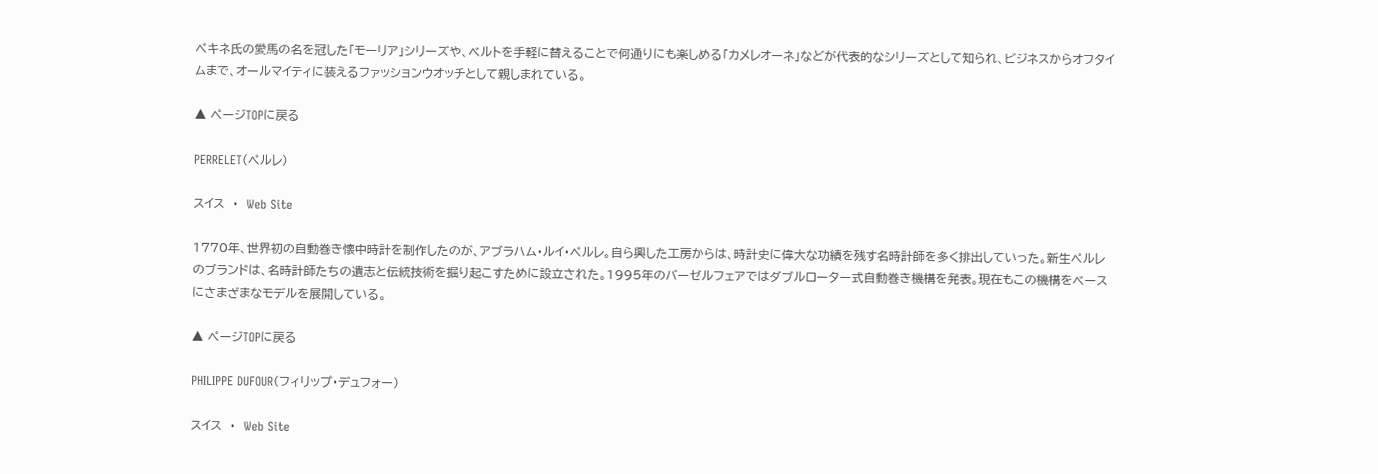ペキネ氏の愛馬の名を冠した「モーリア」シリーズや、ベルトを手軽に替えることで何通りにも楽しめる「カメレオーネ」などが代表的なシリーズとして知られ、ビジネスからオフタイムまで、オールマイティに装えるファッションウオッチとして親しまれている。

▲ ページTOPに戻る

PERRELET(ペルレ)

スイス  ・  Web Site

1770年、世界初の自動巻き懐中時計を制作したのが、アブラハム・ルイ・ペルレ。自ら興した工房からは、時計史に偉大な功績を残す名時計師を多く排出していった。新生ペルレのブランドは、名時計師たちの遺志と伝統技術を掘り起こすために設立された。1995年のバーゼルフェアではダブルローター式自動巻き機構を発表。現在もこの機構をベースにさまざまなモデルを展開している。

▲ ページTOPに戻る

PHILIPPE DUFOUR(フィリップ・デュフォー)

スイス  ・  Web Site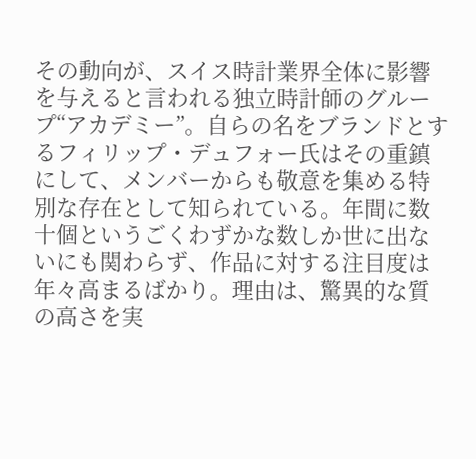その動向が、スイス時計業界全体に影響を与えると言われる独立時計師のグループ“アカデミー”。自らの名をブランドとするフィリップ・デュフォー氏はその重鎮にして、メンバーからも敬意を集める特別な存在として知られている。年間に数十個というごくわずかな数しか世に出ないにも関わらず、作品に対する注目度は年々高まるばかり。理由は、驚異的な質の高さを実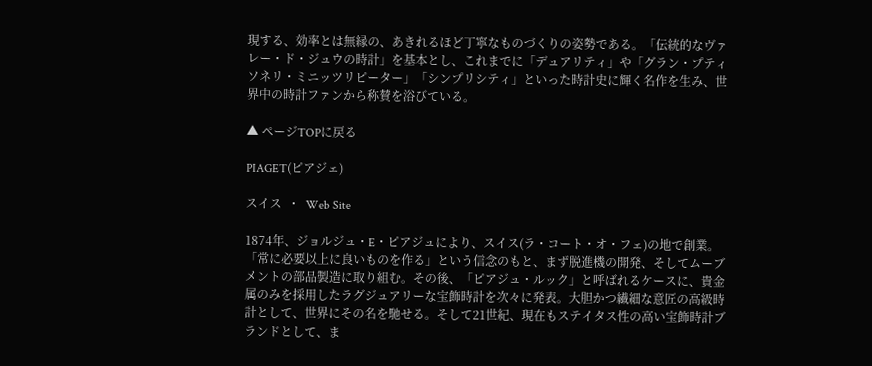現する、効率とは無縁の、あきれるほど丁寧なものづくりの姿勢である。「伝統的なヴァレー・ド・ジュウの時計」を基本とし、これまでに「デュアリティ」や「グラン・プティソネリ・ミニッツリピーター」「シンプリシティ」といった時計史に輝く名作を生み、世界中の時計ファンから称賛を浴びている。

▲ ページTOPに戻る

PIAGET(ピアジェ)

スイス  ・  Web Site

1874年、ジョルジュ・E・ピアジュにより、スイス(ラ・コート・オ・フェ)の地で創業。「常に必要以上に良いものを作る」という信念のもと、まず脱進機の開発、そしてムーブメントの部品製造に取り組む。その後、「ピアジュ・ルック」と呼ばれるケースに、貴金属のみを採用したラグジュアリーな宝飾時計を次々に発表。大胆かつ繊細な意匠の高級時計として、世界にその名を馳せる。そして21世紀、現在もステイタス性の高い宝飾時計ブランドとして、ま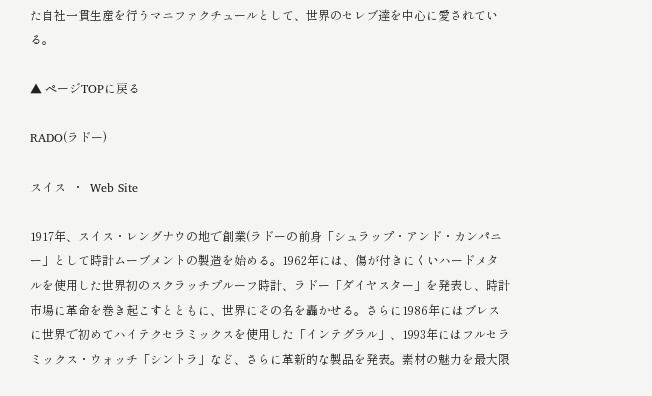た自社一貫生産を行うマニファクチュールとして、世界のセレブ達を中心に愛されている。

▲ ページTOPに戻る

RADO(ラドー)

スイス  ・  Web Site

1917年、スイス・レングナウの地で創業(ラドーの前身「シュラップ・アンド・カンパニー」として時計ムーブメントの製造を始める。1962年には、傷が付きにくいハードメタルを使用した世界初のスクラッチプルーフ時計、ラドー「ダイヤスター」を発表し、時計市場に革命を巻き起こすとともに、世界にその名を轟かせる。さらに1986年にはブレスに世界で初めてハイテクセラミックスを使用した「インテグラル」、1993年にはフルセラミックス・ウォッチ「シントラ」など、さらに革新的な製品を発表。素材の魅力を最大限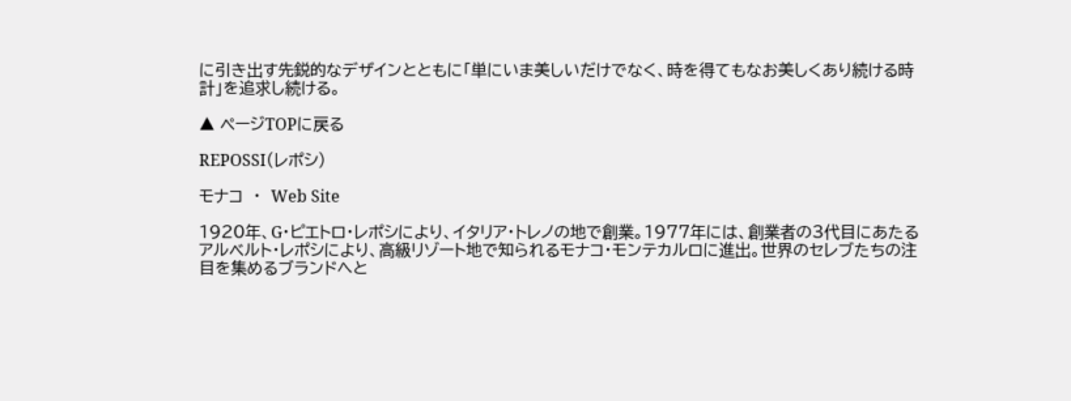に引き出す先鋭的なデザインとともに「単にいま美しいだけでなく、時を得てもなお美しくあり続ける時計」を追求し続ける。

▲ ページTOPに戻る

REPOSSI(レポシ)

モナコ  ・  Web Site

1920年、G・ピエトロ・レポシにより、イタリア・トレノの地で創業。1977年には、創業者の3代目にあたるアルベルト・レポシにより、高級リゾート地で知られるモナコ・モンテカルロに進出。世界のセレブたちの注目を集めるブランドへと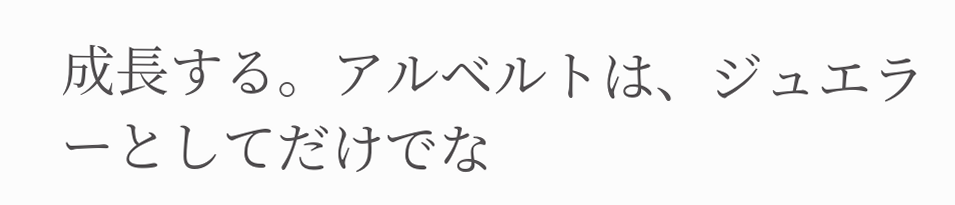成長する。アルベルトは、ジュエラーとしてだけでな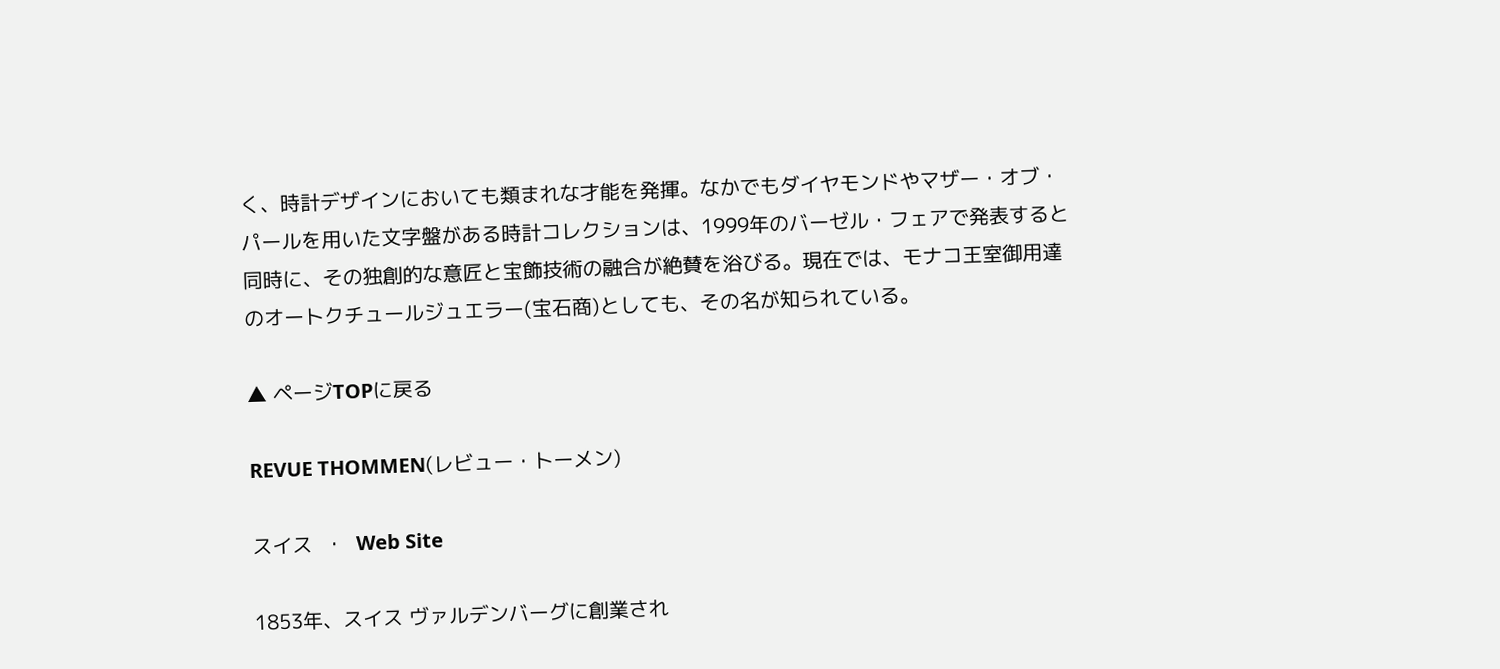く、時計デザインにおいても類まれな才能を発揮。なかでもダイヤモンドやマザー・オブ・パールを用いた文字盤がある時計コレクションは、1999年のバーゼル・フェアで発表すると同時に、その独創的な意匠と宝飾技術の融合が絶賛を浴びる。現在では、モナコ王室御用達のオートクチュールジュエラー(宝石商)としても、その名が知られている。

▲ ページTOPに戻る

REVUE THOMMEN(レビュー・トーメン)

スイス  ・  Web Site

1853年、スイス ヴァルデンバーグに創業され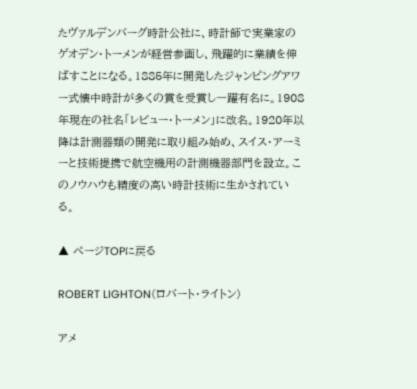たヴァルデンバーグ時計公社に、時計師で実業家のゲオデン・トーメンが経営参画し、飛躍的に業績を伸ばすことになる。1885年に開発したジャンピングアワー式懐中時計が多くの賞を受賞し一躍有名に。1908年現在の社名「レビュー・トーメン」に改名。1920年以降は計測器類の開発に取り組み始め、スイス・アーミーと技術提携で航空機用の計測機器部門を設立。このノウハウも精度の高い時計技術に生かされている。

▲ ページTOPに戻る

ROBERT LIGHTON(ロバート・ライトン)

アメ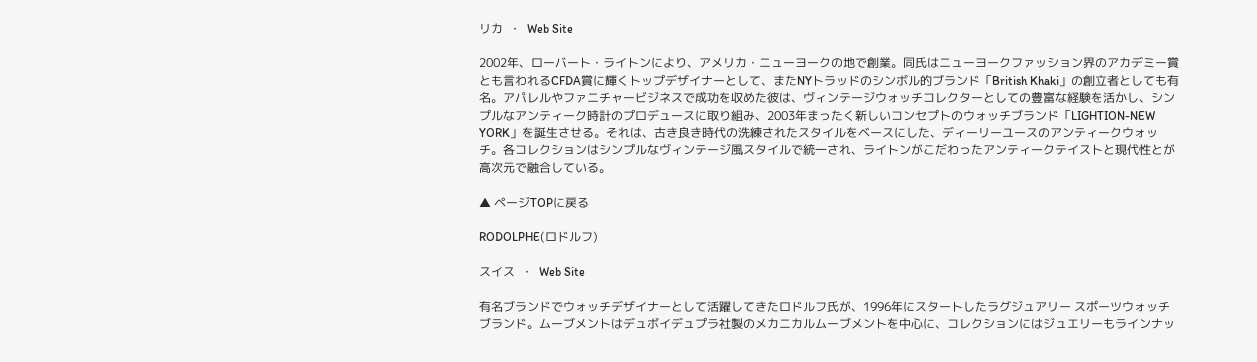リカ  ・  Web Site

2002年、ローバート・ライトンにより、アメリカ・ニューヨークの地で創業。同氏はニューヨークファッション界のアカデミー賞とも言われるCFDA賞に輝くトップデザイナーとして、またNYトラッドのシンボル的ブランド「British Khaki」の創立者としても有名。アパレルやファニチャービジネスで成功を収めた彼は、ヴィンテージウォッチコレクターとしての豊富な経験を活かし、シンプルなアンティーク時計のプロデュースに取り組み、2003年まったく新しいコンセプトのウォッチブランド「LIGHTION-NEW YORK」を誕生させる。それは、古き良き時代の洗練されたスタイルをベースにした、ディーリーユースのアンティークウォッチ。各コレクションはシンプルなヴィンテージ風スタイルで統一され、ライトンがこだわったアンティークテイストと現代性とが高次元で融合している。

▲ ページTOPに戻る

RODOLPHE(ロドルフ)

スイス  ・  Web Site

有名ブランドでウォッチデザイナーとして活躍してきたロドルフ氏が、1996年にスタートしたラグジュアリー スポーツウォッチ ブランド。ムーブメントはデュボイデュプラ社製のメカニカルムーブメントを中心に、コレクションにはジュエリーもラインナッ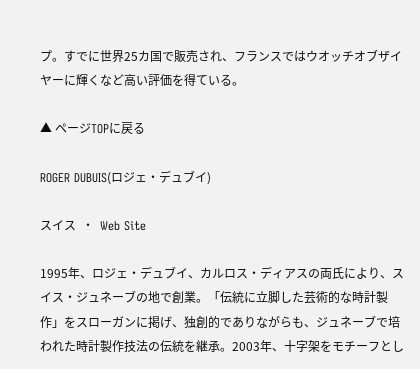プ。すでに世界25カ国で販売され、フランスではウオッチオブザイヤーに輝くなど高い評価を得ている。

▲ ページTOPに戻る

ROGER DUBUIS(ロジェ・デュブイ)

スイス  ・  Web Site

1995年、ロジェ・デュブイ、カルロス・ディアスの両氏により、スイス・ジュネーブの地で創業。「伝統に立脚した芸術的な時計製作」をスローガンに掲げ、独創的でありながらも、ジュネーブで培われた時計製作技法の伝統を継承。2003年、十字架をモチーフとし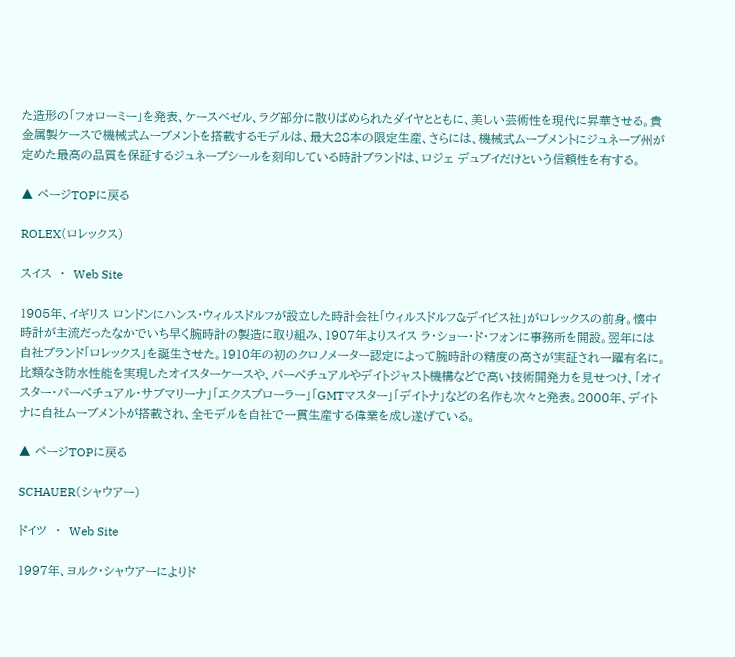た造形の「フォローミー」を発表、ケースベゼル、ラグ部分に散りばめられたダイヤとともに、美しい芸術性を現代に昇華させる。貴金属製ケースで機械式ムーブメントを搭載するモデルは、最大28本の限定生産、さらには、機械式ムーブメントにジュネーブ州が定めた最高の品質を保証するジュネーブシールを刻印している時計ブランドは、ロジェ デュブイだけという信頼性を有する。

▲ ページTOPに戻る

ROLEX(ロレックス)

スイス  ・  Web Site

1905年、イギリス ロンドンにハンス・ウィルスドルフが設立した時計会社「ウィルスドルフ&デイビス社」がロレックスの前身。懐中時計が主流だったなかでいち早く腕時計の製造に取り組み、1907年よりスイス ラ・ショー・ド・フォンに事務所を開設。翌年には自社ブランド「ロレックス」を誕生させた。1910年の初のクロノメーター認定によって腕時計の精度の高さが実証され一躍有名に。比類なき防水性能を実現したオイスターケースや、パーぺチュアルやデイトジャスト機構などで高い技術開発力を見せつけ、「オイスター・パーぺチュアル・サブマリーナ」「エクスプローラー」「GMTマスター」「デイトナ」などの名作も次々と発表。2000年、デイトナに自社ムーブメントが搭載され、全モデルを自社で一貫生産する偉業を成し遂げている。

▲ ページTOPに戻る

SCHAUER(シャウアー)

ドイツ  ・  Web Site

1997年、ヨルク・シャウアーによりド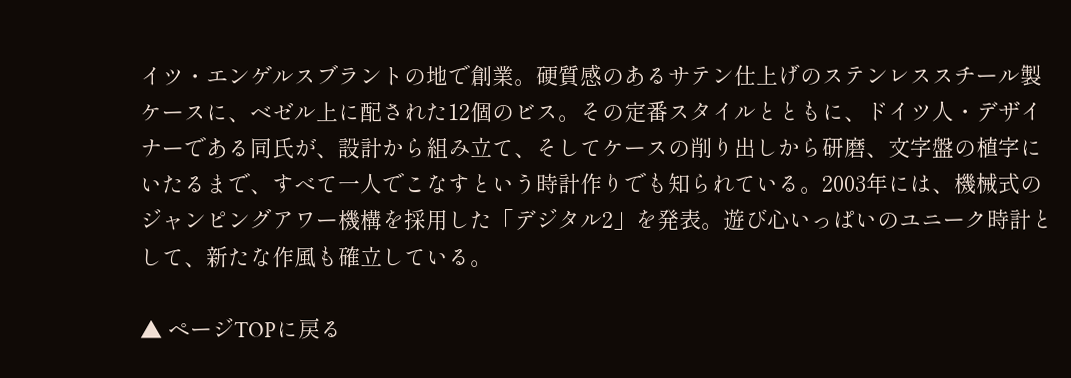イツ・エンゲルスブラントの地で創業。硬質感のあるサテン仕上げのステンレススチール製ケースに、ベゼル上に配された12個のビス。その定番スタイルとともに、ドイツ人・デザイナーである同氏が、設計から組み立て、そしてケースの削り出しから研磨、文字盤の植字にいたるまで、すべて一人でこなすという時計作りでも知られている。2003年には、機械式のジャンピングアワー機構を採用した「デジタル2」を発表。遊び心いっぱいのユニーク時計として、新たな作風も確立している。

▲ ページTOPに戻る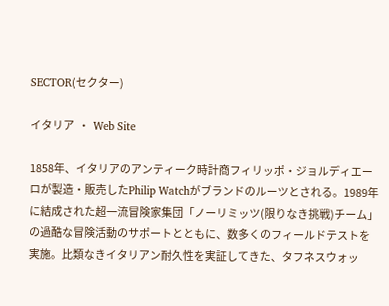SECTOR(セクター)

イタリア  ・  Web Site

1858年、イタリアのアンティーク時計商フィリッポ・ジョルディエーロが製造・販売したPhilip Watchがブランドのルーツとされる。1989年に結成された超一流冒険家集団「ノーリミッツ(限りなき挑戦)チーム」の過酷な冒険活動のサポートとともに、数多くのフィールドテストを実施。比類なきイタリアン耐久性を実証してきた、タフネスウォッ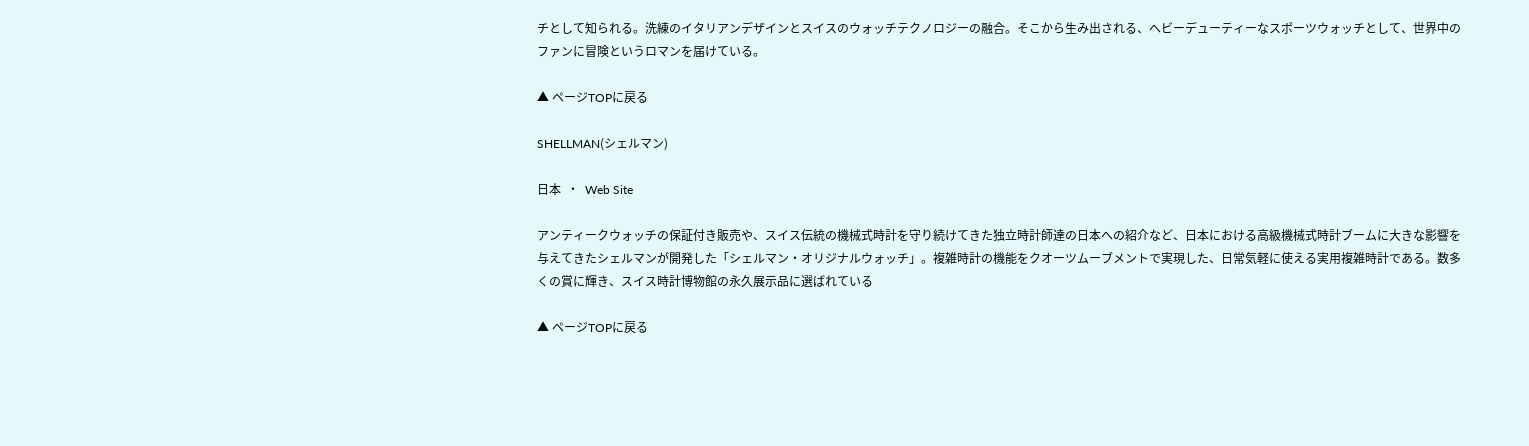チとして知られる。洗練のイタリアンデザインとスイスのウォッチテクノロジーの融合。そこから生み出される、へビーデューティーなスポーツウォッチとして、世界中のファンに冒険というロマンを届けている。

▲ ページTOPに戻る

SHELLMAN(シェルマン)

日本  ・  Web Site

アンティークウォッチの保証付き販売や、スイス伝統の機械式時計を守り続けてきた独立時計師達の日本への紹介など、日本における高級機械式時計ブームに大きな影響を与えてきたシェルマンが開発した「シェルマン・オリジナルウォッチ」。複雑時計の機能をクオーツムーブメントで実現した、日常気軽に使える実用複雑時計である。数多くの賞に輝き、スイス時計博物館の永久展示品に選ばれている

▲ ページTOPに戻る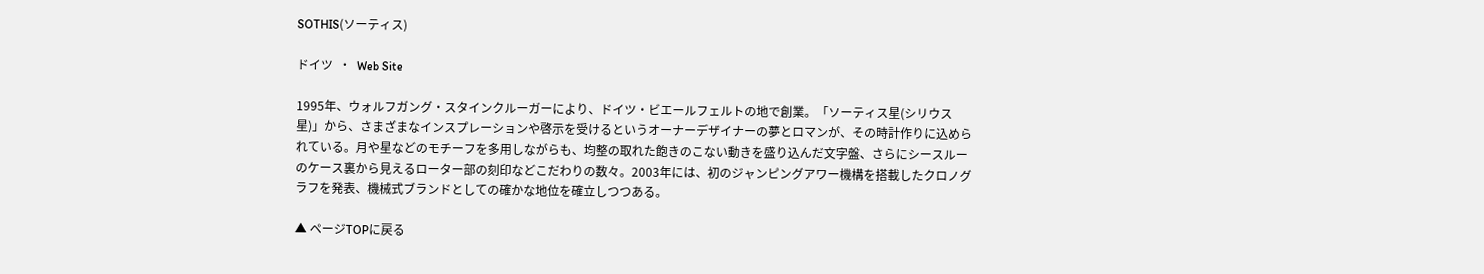SOTHIS(ソーティス)

ドイツ  ・  Web Site

1995年、ウォルフガング・スタインクルーガーにより、ドイツ・ビエールフェルトの地で創業。「ソーティス星(シリウス星)」から、さまざまなインスプレーションや啓示を受けるというオーナーデザイナーの夢とロマンが、その時計作りに込められている。月や星などのモチーフを多用しながらも、均整の取れた飽きのこない動きを盛り込んだ文字盤、さらにシースルーのケース裏から見えるローター部の刻印などこだわりの数々。2003年には、初のジャンピングアワー機構を搭載したクロノグラフを発表、機械式ブランドとしての確かな地位を確立しつつある。

▲ ページTOPに戻る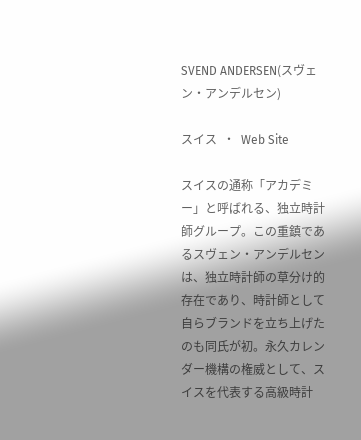SVEND ANDERSEN(スヴェン・アンデルセン)

スイス  ・  Web Site

スイスの通称「アカデミー」と呼ばれる、独立時計師グループ。この重鎮であるスヴェン・アンデルセンは、独立時計師の草分け的存在であり、時計師として自らブランドを立ち上げたのも同氏が初。永久カレンダー機構の権威として、スイスを代表する高級時計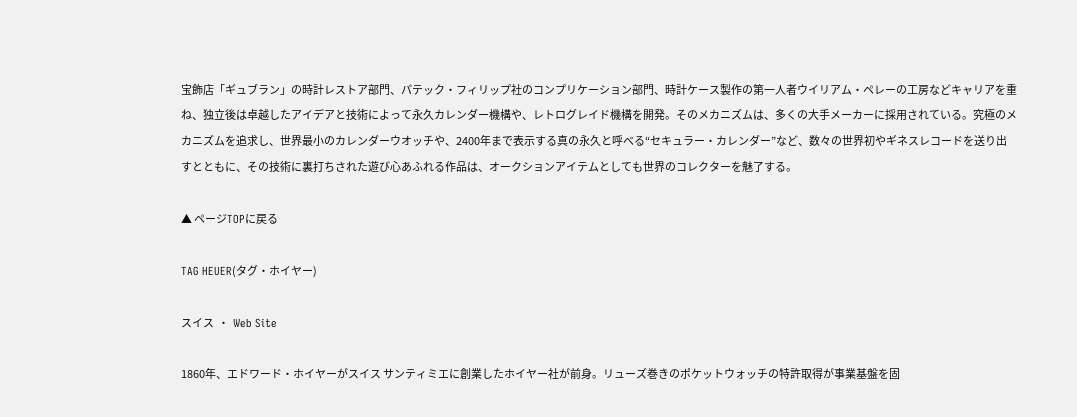宝飾店「ギュブラン」の時計レストア部門、パテック・フィリップ社のコンプリケーション部門、時計ケース製作の第一人者ウイリアム・ペレーの工房などキャリアを重ね、独立後は卓越したアイデアと技術によって永久カレンダー機構や、レトログレイド機構を開発。そのメカニズムは、多くの大手メーカーに採用されている。究極のメカニズムを追求し、世界最小のカレンダーウオッチや、2400年まで表示する真の永久と呼べる“セキュラー・カレンダー”など、数々の世界初やギネスレコードを送り出すとともに、その技術に裏打ちされた遊び心あふれる作品は、オークションアイテムとしても世界のコレクターを魅了する。

▲ ページTOPに戻る

TAG HEUER(タグ・ホイヤー)

スイス  ・  Web Site

1860年、エドワード・ホイヤーがスイス サンティミエに創業したホイヤー社が前身。リューズ巻きのポケットウォッチの特許取得が事業基盤を固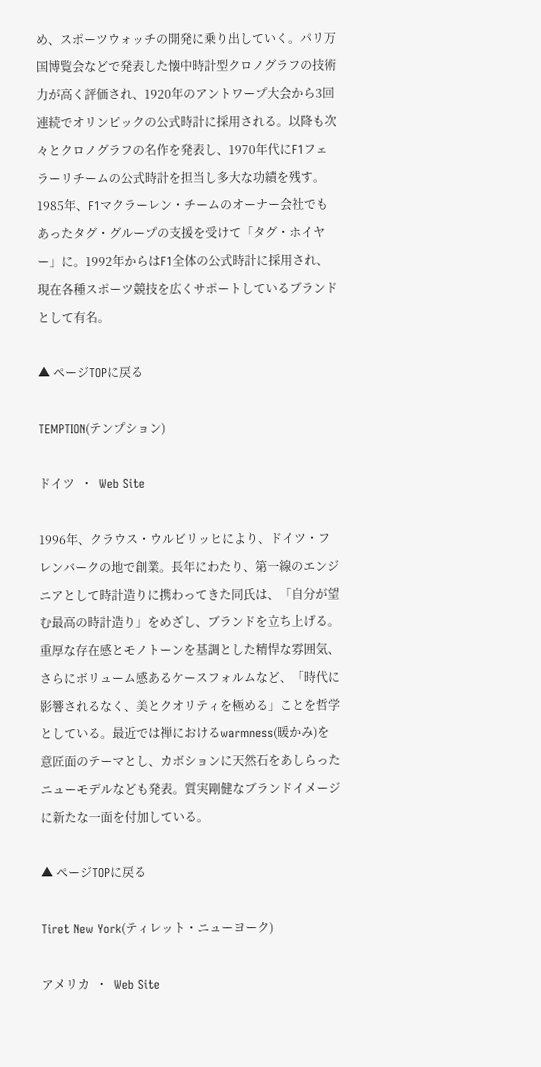め、スポーツウォッチの開発に乗り出していく。パリ万国博覧会などで発表した懐中時計型クロノグラフの技術力が高く評価され、1920年のアントワープ大会から3回連続でオリンピックの公式時計に採用される。以降も次々とクロノグラフの名作を発表し、1970年代にF1フェラーリチームの公式時計を担当し多大な功績を残す。1985年、F1マクラーレン・チームのオーナー会社でもあったタグ・グループの支援を受けて「タグ・ホイヤー」に。1992年からはF1全体の公式時計に採用され、現在各種スポーツ競技を広くサポートしているブランドとして有名。

▲ ページTOPに戻る

TEMPTION(テンプション)

ドイツ  ・  Web Site

1996年、クラウス・ウルビリッヒにより、ドイツ・フレンバークの地で創業。長年にわたり、第一線のエンジニアとして時計造りに携わってきた同氏は、「自分が望む最高の時計造り」をめざし、ブランドを立ち上げる。重厚な存在感とモノトーンを基調とした精悍な雰囲気、さらにボリューム感あるケースフォルムなど、「時代に影響されるなく、美とクオリティを極める」ことを哲学としている。最近では禅におけるwarmness(暖かみ)を意匠面のテーマとし、カボションに天然石をあしらったニューモデルなども発表。質実剛健なブランドイメージに新たな一面を付加している。

▲ ページTOPに戻る

Tiret New York(ティレット・ニューヨーク)

アメリカ  ・  Web Site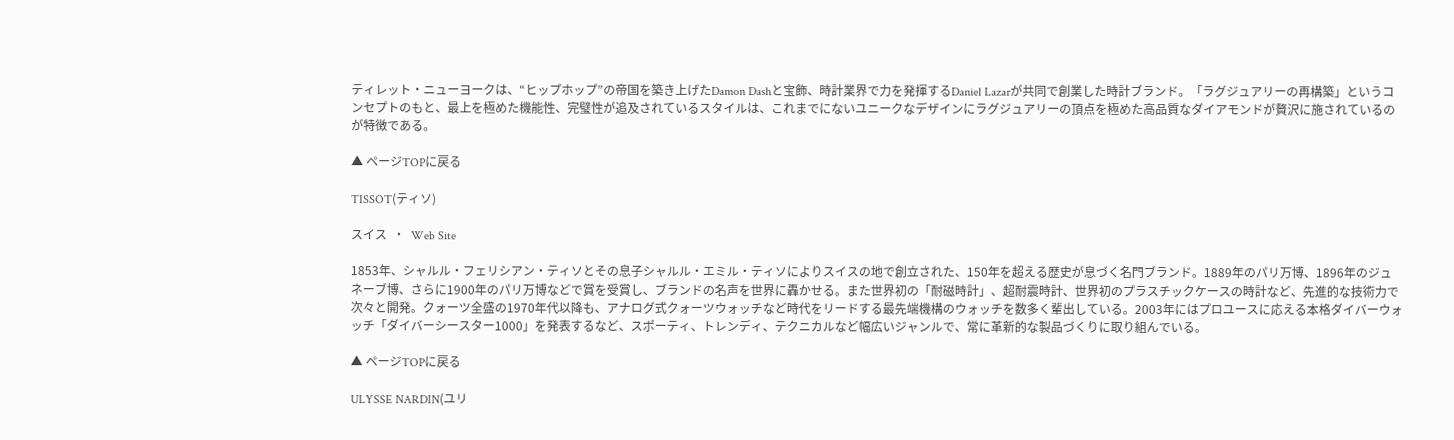ティレット・ニューヨークは、“ヒップホップ”の帝国を築き上げたDamon Dashと宝飾、時計業界で力を発揮するDaniel Lazarが共同で創業した時計ブランド。「ラグジュアリーの再構築」というコンセプトのもと、最上を極めた機能性、完璧性が追及されているスタイルは、これまでにないユニークなデザインにラグジュアリーの頂点を極めた高品質なダイアモンドが贅沢に施されているのが特徴である。

▲ ページTOPに戻る

TISSOT(ティソ)

スイス  ・  Web Site

1853年、シャルル・フェリシアン・ティソとその息子シャルル・エミル・ティソによりスイスの地で創立された、150年を超える歴史が息づく名門ブランド。1889年のパリ万博、1896年のジュネーブ博、さらに1900年のパリ万博などで賞を受賞し、ブランドの名声を世界に轟かせる。また世界初の「耐磁時計」、超耐震時計、世界初のプラスチックケースの時計など、先進的な技術力で次々と開発。クォーツ全盛の1970年代以降も、アナログ式クォーツウォッチなど時代をリードする最先端機構のウォッチを数多く輩出している。2003年にはプロユースに応える本格ダイバーウォッチ「ダイバーシースター1000」を発表するなど、スポーティ、トレンディ、テクニカルなど幅広いジャンルで、常に革新的な製品づくりに取り組んでいる。

▲ ページTOPに戻る

ULYSSE NARDIN(ユリ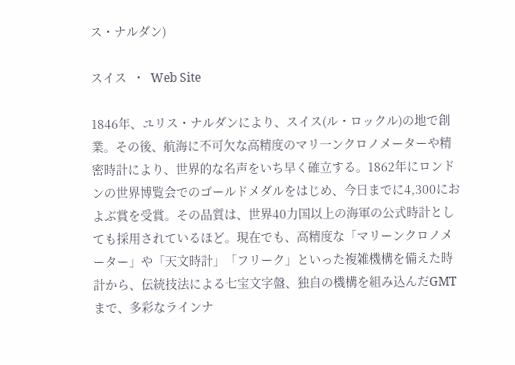ス・ナルダン)

スイス  ・  Web Site

1846年、ユリス・ナルダンにより、スイス(ル・ロックル)の地で創業。その後、航海に不可欠な高精度のマリ一ンクロノメーターや精密時計により、世界的な名声をいち早く確立する。1862年にロンドンの世界博覧会でのゴールドメダルをはじめ、今日までに4,300におよぶ賞を受賞。その品質は、世界40力国以上の海軍の公式時計としても採用されているほど。現在でも、高精度な「マリーンクロノメーター」や「天文時計」「フリーク」といった複雑機構を備えた時計から、伝統技法による七宝文字盤、独自の機構を組み込んだGMTまで、多彩なラインナ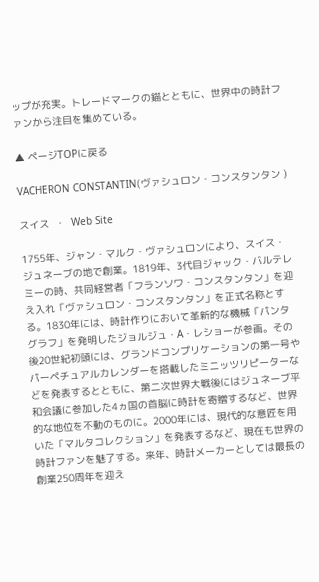ップが充実。トレードマークの錨とともに、世界中の時計ファンから注目を集めている。

▲ ページTOPに戻る

VACHERON CONSTANTIN(ヴァシュロン・コンスタンタン )

スイス  ・  Web Site

1755年、ジャン・マルク・ヴァシュロンにより、スイス・ジュネーブの地で創業。1819年、3代目ジャック・バルテレミーの時、共同経営者「フランソワ・コンスタンタン」を迎え入れ「ヴァシュロン・コンスタンタン」を正式名称とする。1830年には、時計作りにおいて革新的な機械「パンタグラフ」を発明したジョルジュ・A・レショーが参画。その後20世紀初頭には、グランドコンプリケーションの第一号やパーペチュアルカレンダーを搭載したミニッツリピーターなどを発表するとともに、第二次世界大戦後にはジュネーブ平和会議に参加した4ヵ国の首脳に時計を寄贈するなど、世界的な地位を不動のものに。2000年には、現代的な意匠を用いた「マルタコレクション」を発表するなど、現在も世界の時計ファンを魅了する。来年、時計メーカーとしては最長の創業250周年を迎え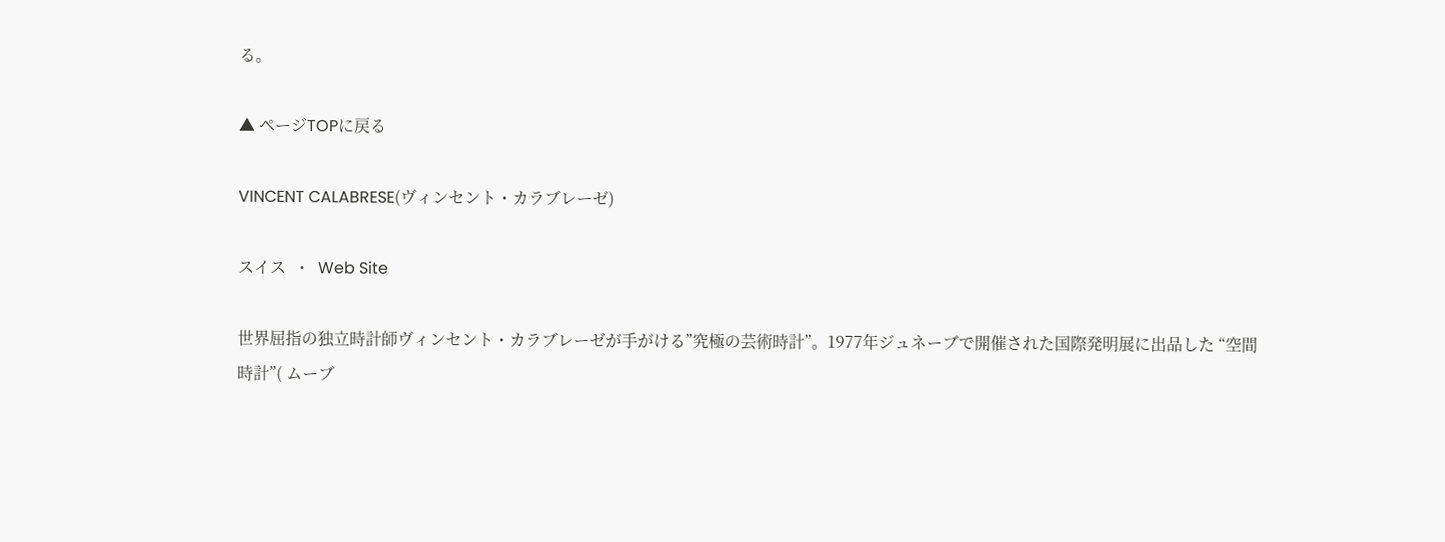る。

▲ ページTOPに戻る

VINCENT CALABRESE(ヴィンセント・カラブレーゼ)

スイス  ・  Web Site

世界屈指の独立時計師ヴィンセント・カラブレーゼが手がける”究極の芸術時計”。1977年ジュネーブで開催された国際発明展に出品した “空間時計”( ムーブ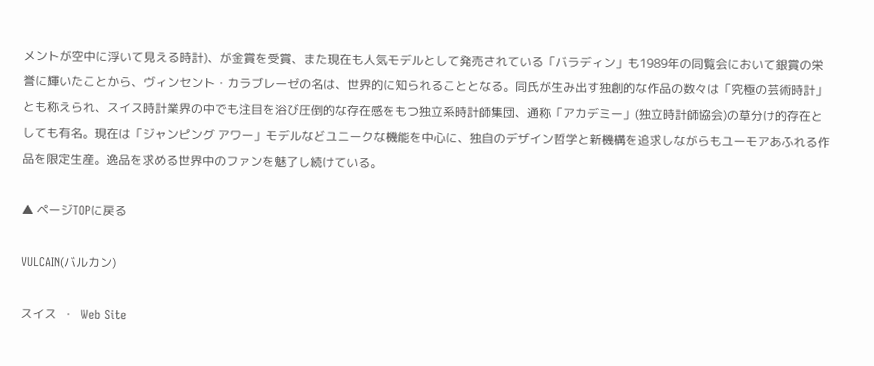メントが空中に浮いて見える時計)、が金賞を受賞、また現在も人気モデルとして発売されている「バラディン」も1989年の同覧会において銀賞の栄誉に輝いたことから、ヴィンセント・カラブレーゼの名は、世界的に知られることとなる。同氏が生み出す独創的な作品の数々は「究極の芸術時計」とも称えられ、スイス時計業界の中でも注目を浴び圧倒的な存在感をもつ独立系時計師集団、通称「アカデミー」(独立時計師協会)の草分け的存在としても有名。現在は「ジャンピング アワー」モデルなどユニークな機能を中心に、独自のデザイン哲学と新機構を追求しながらもユーモアあふれる作品を限定生産。逸品を求める世界中のファンを魅了し続けている。

▲ ページTOPに戻る

VULCAIN(バルカン)

スイス  ・  Web Site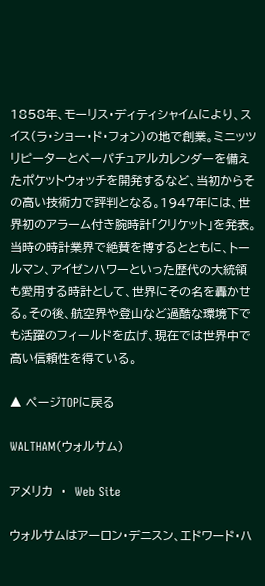1858年、モーリス・ディティシャイムにより、スイス(ラ・ショー・ド・フォン)の地で創業。ミニッツリピーターとペーパチュアルカレンダーを備えたポケットウォッチを開発するなど、当初からその高い技術力で評判となる。1947年には、世界初のアラーム付き腕時計「クリケット」を発表。当時の時計業界で絶賛を博するとともに、トールマン、アイゼンハワーといった歴代の大統領も愛用する時計として、世界にその名を轟かせる。その後、航空界や登山など過酷な環境下でも活躍のフィールドを広げ、現在では世界中で高い信頼性を得ている。

▲ ページTOPに戻る

WALTHAM(ウォルサム)

アメリカ  ・  Web Site

ウォルサムはアーロン・デニスン、エドワード・ハ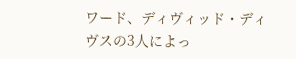ワード、ディヴィッド・ディヴスの3人によっ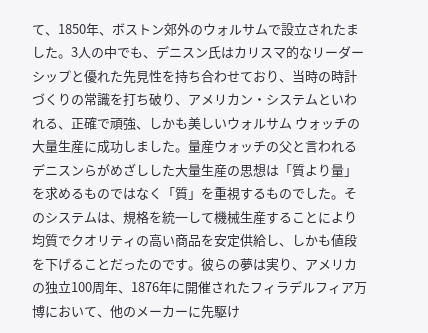て、1850年、ボストン郊外のウォルサムで設立されたました。3人の中でも、デニスン氏はカリスマ的なリーダーシップと優れた先見性を持ち合わせており、当時の時計づくりの常識を打ち破り、アメリカン・システムといわれる、正確で頑強、しかも美しいウォルサム ウォッチの大量生産に成功しました。量産ウォッチの父と言われるデニスンらがめざしした大量生産の思想は「質より量」を求めるものではなく「質」を重視するものでした。そのシステムは、規格を統一して機械生産することにより均質でクオリティの高い商品を安定供給し、しかも値段を下げることだったのです。彼らの夢は実り、アメリカの独立100周年、1876年に開催されたフィラデルフィア万博において、他のメーカーに先駆け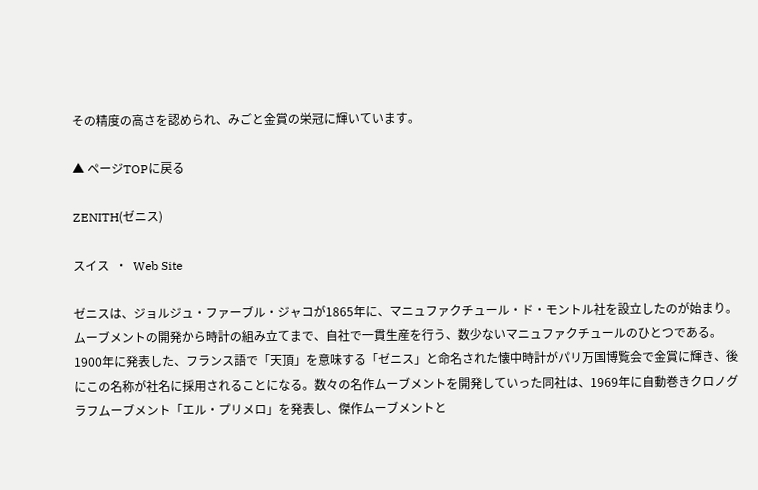その精度の高さを認められ、みごと金賞の栄冠に輝いています。

▲ ページTOPに戻る

ZENITH(ゼニス)

スイス  ・  Web Site

ゼニスは、ジョルジュ・ファーブル・ジャコが1865年に、マニュファクチュール・ド・モントル社を設立したのが始まり。ムーブメントの開発から時計の組み立てまで、自社で一貫生産を行う、数少ないマニュファクチュールのひとつである。1900年に発表した、フランス語で「天頂」を意味する「ゼニス」と命名された懐中時計がパリ万国博覧会で金賞に輝き、後にこの名称が社名に採用されることになる。数々の名作ムーブメントを開発していった同社は、1969年に自動巻きクロノグラフムーブメント「エル・プリメロ」を発表し、傑作ムーブメントと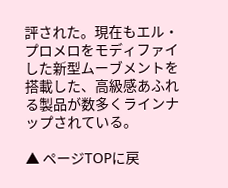評された。現在もエル・プロメロをモディファイした新型ムーブメントを搭載した、高級感あふれる製品が数多くラインナップされている。

▲ ページTOPに戻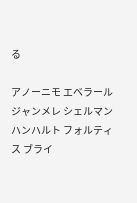る

アノーニモ エベラール ジャンメレ シェルマン ハンハルト フォルティス ブライ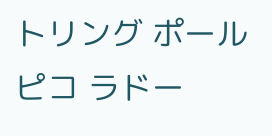トリング ポールピコ ラドー